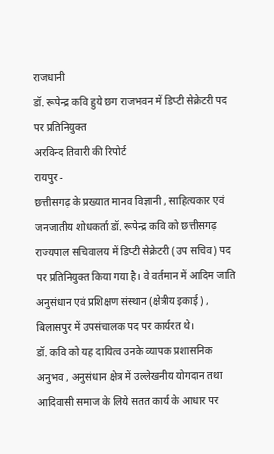राजधानी
डॉ. रूपेन्द्र कवि हुये छग राजभवन में डिप्टी सेक्रेटरी पद पर प्रतिनियुक्त
अरविन्द तिवारी की रिपोर्ट
रायपुर -
छत्तीसगढ़ के प्रख्यात मानव विज्ञानी , साहित्यकार एवं जनजातीय शोधकर्ता डॉ. रूपेन्द्र कवि को छत्तीसगढ़ राज्यपाल सचिवालय में डिप्टी सेक्रेटरी (उप सचिव) पद पर प्रतिनियुक्त किया गया है। वे वर्तमान में आदिम जाति अनुसंधान एवं प्रशिक्षण संस्थान (क्षेत्रीय इकाई) , बिलासपुर में उपसंचालक पद पर कार्यरत थे।
डॉ. कवि को यह दायित्व उनके व्यापक प्रशासनिक अनुभव , अनुसंधान क्षेत्र में उल्लेखनीय योगदान तथा आदिवासी समाज के लिये सतत कार्य के आधार पर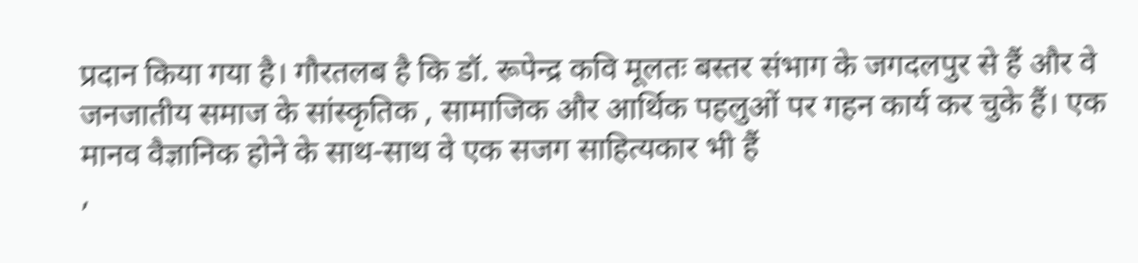प्रदान किया गया है। गौरतलब है कि डॉ. रूपेन्द्र कवि मूलतः बस्तर संभाग के जगदलपुर से हैं और वे जनजातीय समाज के सांस्कृतिक , सामाजिक और आर्थिक पहलुओं पर गहन कार्य कर चुके हैं। एक मानव वैज्ञानिक होने के साथ-साथ वे एक सजग साहित्यकार भी हैं
,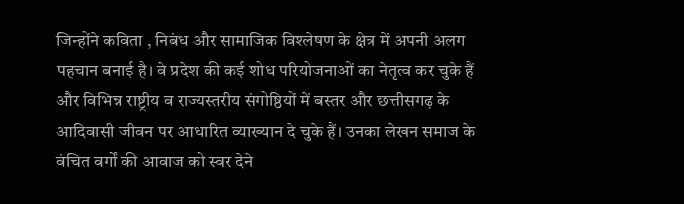जिन्होंने कविता , निबंध और सामाजिक विश्लेषण के क्षेत्र में अपनी अलग पहचान बनाई है। वे प्रदेश की कई शोध परियोजनाओं का नेतृत्व कर चुके हैं और विभिन्न राष्ट्रीय व राज्यस्तरीय संगोष्ठियों में बस्तर और छत्तीसगढ़ के आदिवासी जीवन पर आधारित व्याख्यान दे चुके हैं। उनका लेखन समाज के वंचित वर्गों की आवाज को स्वर देने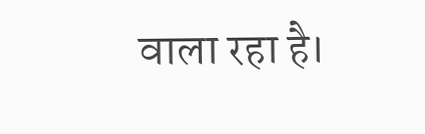वाला रहा है।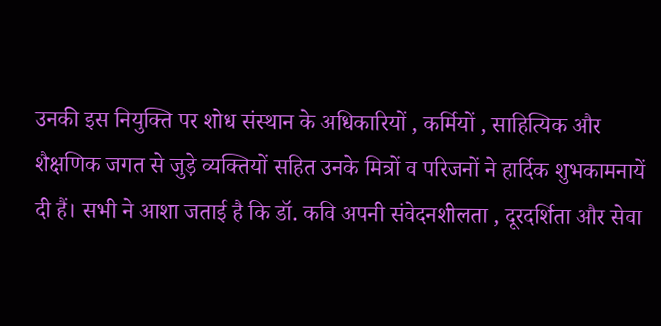उनकी इस नियुक्ति पर शोध संस्थान के अधिकारियों , कर्मियों , साहित्यिक और शैक्षणिक जगत से जुड़े व्यक्तियों सहित उनके मित्रों व परिजनों ने हार्दिक शुभकामनायें दी हैं। सभी ने आशा जताई है कि डॉ. कवि अपनी संवेदनशीलता , दूरदर्शिता और सेवा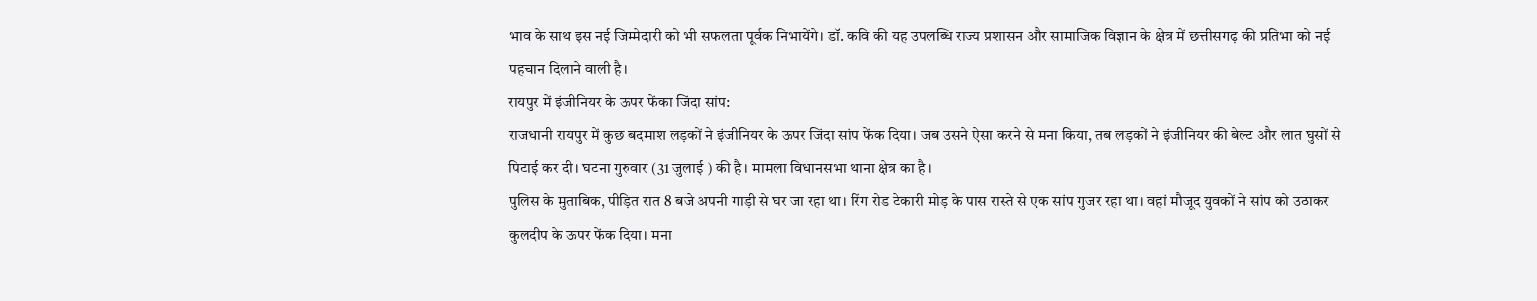भाव के साथ इस नई जिम्मेदारी को भी सफलता पूर्वक निभायेंगे। डॉ. कवि की यह उपलब्धि राज्य प्रशासन और सामाजिक विज्ञान के क्षेत्र में छत्तीसगढ़ की प्रतिभा को नई पहचान दिलाने वाली है।
रायपुर में इंजीनियर के ऊपर फेंका जिंदा सांप:
राजधानी रायपुर में कुछ बदमाश लड़कों ने इंजीनियर के ऊपर जिंदा सांप फेंक दिया। जब उसने ऐसा करने से मना किया, तब लड़कों ने इंजीनियर की बेल्ट और लात घुसों से पिटाई कर दी। घटना गुरुवार (31 जुलाई ) की है। मामला विधानसभा थाना क्षेत्र का है।
पुलिस के मुताबिक, पीड़ित रात 8 बजे अपनी गाड़ी से घर जा रहा था। रिंग रोड टेकारी मोड़ के पास रास्ते से एक सांप गुजर रहा था। वहां मौजूद युवकों ने सांप को उठाकर कुलदीप के ऊपर फेंक दिया। मना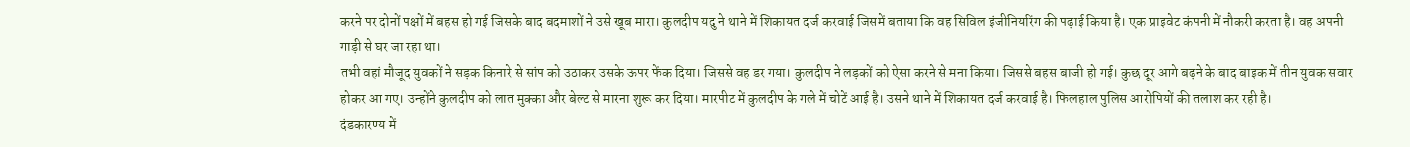करने पर दोनों पक्षों में बहस हो गई जिसके बाद बदमाशों ने उसे खूब मारा। कुलदीप यदु ने थाने में शिकायत दर्ज करवाई जिसमें बताया कि वह सिविल इंजीनियरिंग की पढ़ाई किया है। एक प्राइवेट कंपनी में नौकरी करता है। वह अपनी गाड़ी से घर जा रहा था।
तभी वहां मौजूद युवकों ने सड़क किनारे से सांप को उठाकर उसके ऊपर फेंक दिया। जिससे वह डर गया। कुलदीप ने लड़कों को ऐसा करने से मना किया। जिससे बहस बाजी हो गई। कुछ दूर आगे बढ़ने के बाद बाइक में तीन युवक सवार होकर आ गए। उन्होंने कुलदीप को लात मुक्का और बेल्ट से मारना शुरू कर दिया। मारपीट में कुलदीप के गले में चोटें आई है। उसने थाने में शिकायत दर्ज करवाई है। फिलहाल पुलिस आरोपियों की तलाश कर रही है।
दंडकारण्य में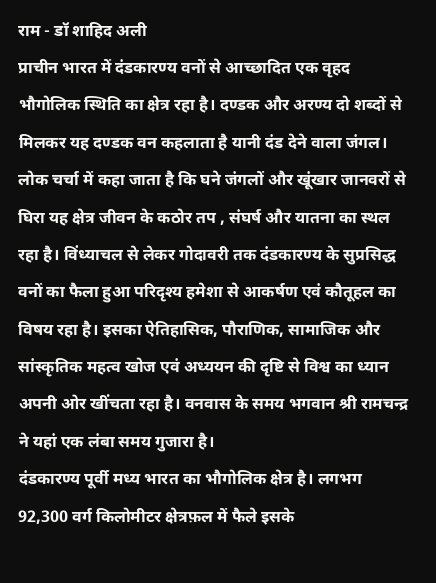राम - डॉ शाहिद अली
प्राचीन भारत में दंडकारण्य वनों से आच्छादित एक वृहद भौगोलिक स्थिति का क्षेत्र रहा है। दण्डक और अरण्य दो शब्दों से मिलकर यह दण्डक वन कहलाता है यानी दंड देने वाला जंगल। लोक चर्चा में कहा जाता है कि घने जंगलों और खूंखार जानवरों से घिरा यह क्षेत्र जीवन के कठोर तप , संघर्ष और यातना का स्थल रहा है। विंध्याचल से लेकर गोदावरी तक दंडकारण्य के सुप्रसिद्ध वनों का फैला हुआ परिदृश्य हमेशा से आकर्षण एवं कौतूहल का विषय रहा है। इसका ऐतिहासिक, पौराणिक, सामाजिक और सांस्कृतिक महत्व खोज एवं अध्ययन की दृष्टि से विश्व का ध्यान अपनी ओर खींचता रहा है। वनवास के समय भगवान श्री रामचन्द्र ने यहां एक लंबा समय गुजारा है।
दंडकारण्य पूर्वी मध्य भारत का भौगोलिक क्षेत्र है। लगभग 92,300 वर्ग किलोमीटर क्षेत्रफ़ल में फैले इसके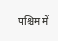पश्चिम में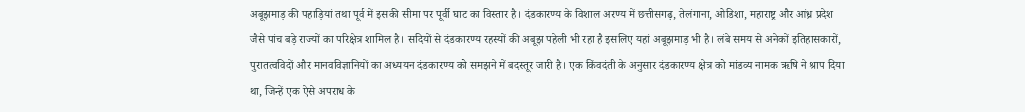अबूझमाड़ की पहाड़ियां तथा पूर्व में इसकी सीमा पर पूर्वी घाट का विस्तार है। दंडकारण्य के विशाल अरण्य में छत्तीसगढ़, तेलंगाना, ओडिशा, महाराष्ट्र और आंध्र प्रदेश जैसे पांच बड़े राज्यों का परिक्षेत्र शामिल है। सदियों से दंडकारण्य रहस्यों की अबूझ पहेली भी रहा है इसलिए यहां अबूझमाड़ भी है। लंबे समय से अनेकों इतिहासकारों, पुरातत्वविदों और मानवविज्ञानियों का अध्ययन दंडकारण्य को समझने में बदस्तूर जारी है। एक किंवदंती के अनुसार दंडकारण्य क्षेत्र को मांडव्य नामक ऋषि ने श्राप दिया था, जिन्हें एक ऐसे अपराध के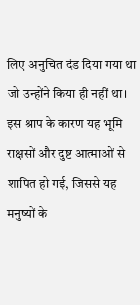लिए अनुचित दंड दिया गया था जो उन्होंने किया ही नहीं था। इस श्राप के कारण यह भूमि राक्षसों और दुष्ट आत्माओं से शापित हो गई, जिससे यह मनुष्यों के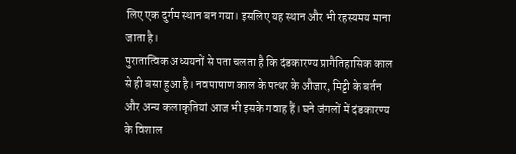लिए एक दुर्गम स्थान बन गया। इसलिए यह स्थान और भी रहस्यमय माना जाता है।
पुरातात्विक अध्ययनों से पता चलता है कि दंडकारण्य प्रागैतिहासिक काल से ही बसा हुआ है। नवपाषाण काल के पत्थर के औजार, मिट्टी के बर्तन और अन्य कलाकृतियां आज भी इसके गवाह हैं। घने जंगलों में दंडकारण्य के विशाल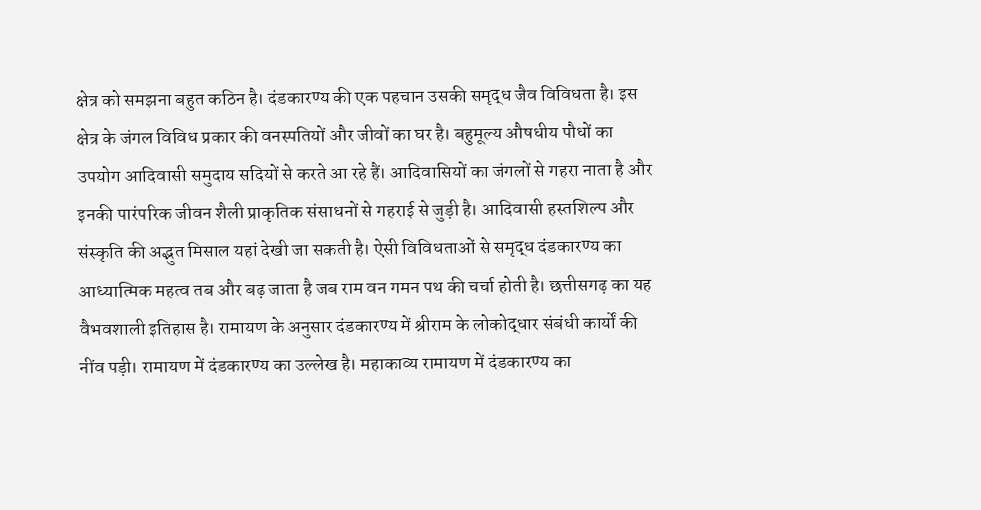क्षेत्र को समझना बहुत कठिन है। दंडकारण्य की एक पहचान उसकी समृद्ध जैव विविधता है। इस क्षेत्र के जंगल विविध प्रकार की वनस्पतियों और जीवों का घर है। बहुमूल्य औषधीय पौधों का उपयोग आदिवासी समुदाय सदियों से करते आ रहे हैं। आदिवासियों का जंगलों से गहरा नाता है और इनकी पारंपरिक जीवन शैली प्राकृतिक संसाधनों से गहराई से जुड़ी है। आदिवासी हस्तशिल्प और संस्कृति की अद्भुत मिसाल यहां देखी जा सकती है। ऐसी विविधताओं से समृद्ध दंडकारण्य का आध्यात्मिक महत्व तब और बढ़ जाता है जब राम वन गमन पथ की चर्चा होती है। छत्तीसगढ़ का यह वैभवशाली इतिहास है। रामायण के अनुसार दंडकारण्य में श्रीराम के लोकोद्धार संबंधी कार्यों की नींव पड़ी। रामायण में दंडकारण्य का उल्लेख है। महाकाव्य रामायण में दंडकारण्य का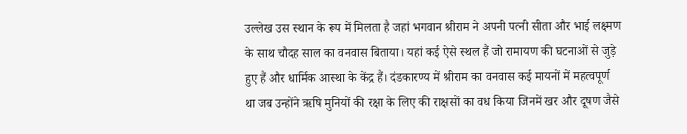उल्लेख उस स्थान के रूप में मिलता है जहां भगवान श्रीराम ने अपनी पत्नी सीता और भाई लक्ष्मण के साथ चौदह साल का वनवास बिताया। यहां कई ऐसे स्थल हैं जो रामायण की घटनाओं से जुड़े हुए हैं और धार्मिक आस्था के केंद्र हैं। दंडकारण्य में श्रीराम का वनवास कई मायनों में महत्वपूर्ण था जब उन्होंने ऋषि मुनियों की रक्षा के लिए की राक्षसों का वध किया जिनमें खर और दूषण जैसे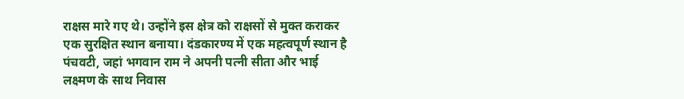राक्षस मारे गए थे। उन्होंने इस क्षेत्र को राक्षसों से मुक्त कराकर एक सुरक्षित स्थान बनाया। दंडकारण्य में एक महत्वपूर्ण स्थान है पंचवटी, जहां भगवान राम ने अपनी पत्नी सीता और भाई लक्ष्मण के साथ निवास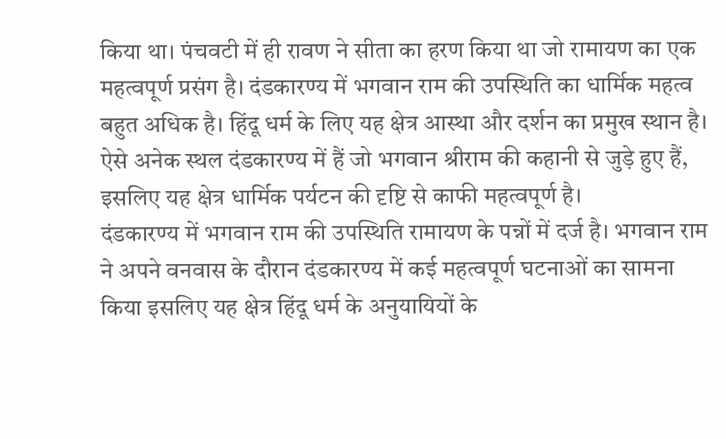किया था। पंचवटी में ही रावण ने सीता का हरण किया था जो रामायण का एक महत्वपूर्ण प्रसंग है। दंडकारण्य में भगवान राम की उपस्थिति का धार्मिक महत्व बहुत अधिक है। हिंदू धर्म के लिए यह क्षेत्र आस्था और दर्शन का प्रमुख स्थान है। ऐसे अनेक स्थल दंडकारण्य में हैं जो भगवान श्रीराम की कहानी से जुड़े हुए हैं, इसलिए यह क्षेत्र धार्मिक पर्यटन की दृष्टि से काफी महत्वपूर्ण है।
दंडकारण्य में भगवान राम की उपस्थिति रामायण के पन्नों में दर्ज है। भगवान राम ने अपने वनवास के दौरान दंडकारण्य में कई महत्वपूर्ण घटनाओं का सामना किया इसलिए यह क्षेत्र हिंदू धर्म के अनुयायियों के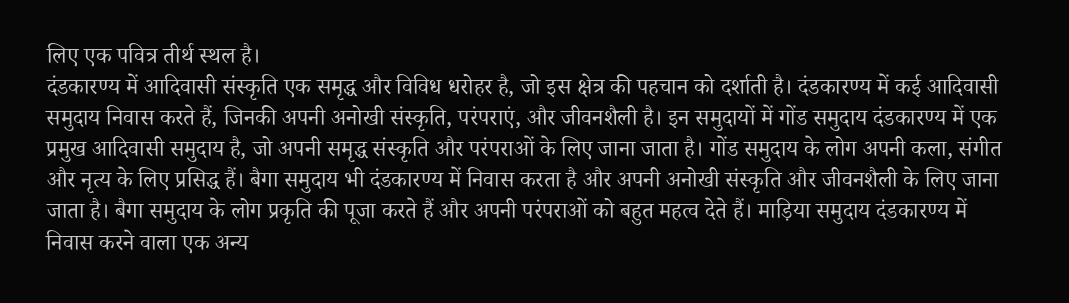लिए एक पवित्र तीर्थ स्थल है।
दंडकारण्य में आदिवासी संस्कृति एक समृद्ध और विविध धरोहर है, जो इस क्षेत्र की पहचान को दर्शाती है। दंडकारण्य में कई आदिवासी समुदाय निवास करते हैं, जिनकी अपनी अनोखी संस्कृति, परंपराएं, और जीवनशैली है। इन समुदायों में गोंड समुदाय दंडकारण्य में एक प्रमुख आदिवासी समुदाय है, जो अपनी समृद्ध संस्कृति और परंपराओं के लिए जाना जाता है। गोंड समुदाय के लोग अपनी कला, संगीत और नृत्य के लिए प्रसिद्ध हैं। बैगा समुदाय भी दंडकारण्य में निवास करता है और अपनी अनोखी संस्कृति और जीवनशैली के लिए जाना जाता है। बैगा समुदाय के लोग प्रकृति की पूजा करते हैं और अपनी परंपराओं को बहुत महत्व देते हैं। माड़िया समुदाय दंडकारण्य में निवास करने वाला एक अन्य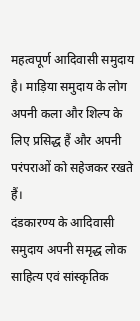महत्वपूर्ण आदिवासी समुदाय है। माड़िया समुदाय के लोग अपनी कला और शिल्प के लिए प्रसिद्ध हैं और अपनी परंपराओं को सहेजकर रखते हैं।
दंडकारण्य के आदिवासी समुदाय अपनी समृद्ध लोक साहित्य एवं सांस्कृतिक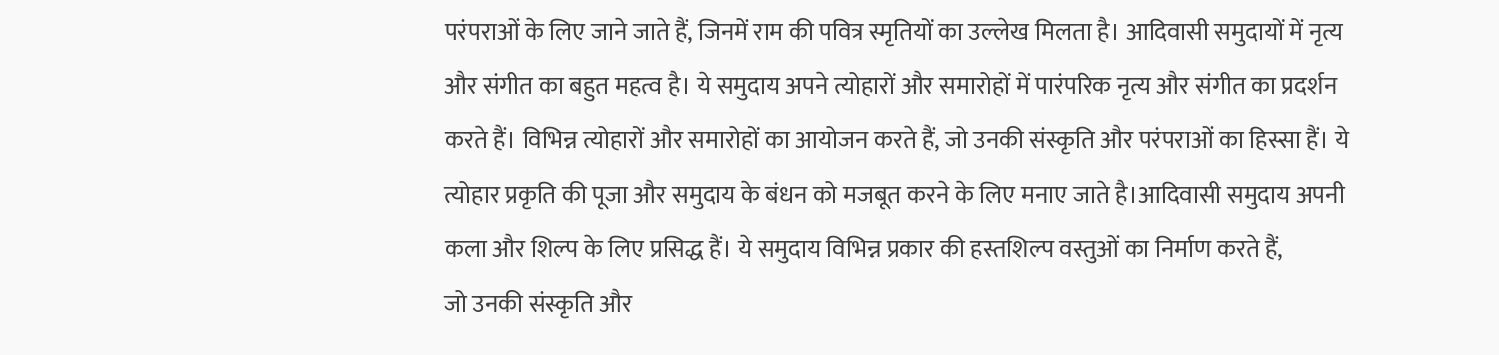परंपराओं के लिए जाने जाते हैं, जिनमें राम की पवित्र स्मृतियों का उल्लेख मिलता है। आदिवासी समुदायों में नृत्य और संगीत का बहुत महत्व है। ये समुदाय अपने त्योहारों और समारोहों में पारंपरिक नृत्य और संगीत का प्रदर्शन करते हैं। विभिन्न त्योहारों और समारोहों का आयोजन करते हैं, जो उनकी संस्कृति और परंपराओं का हिस्सा हैं। ये त्योहार प्रकृति की पूजा और समुदाय के बंधन को मजबूत करने के लिए मनाए जाते है।आदिवासी समुदाय अपनी कला और शिल्प के लिए प्रसिद्ध हैं। ये समुदाय विभिन्न प्रकार की हस्तशिल्प वस्तुओं का निर्माण करते हैं,
जो उनकी संस्कृति और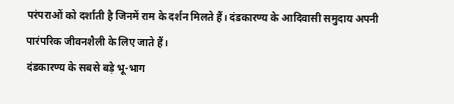परंपराओं को दर्शाती है जिनमें राम के दर्शन मिलते हैं। दंडकारण्य के आदिवासी समुदाय अपनी पारंपरिक जीवनशैली के लिए जाते हैं।
दंडकारण्य के सबसे बड़े भू-भाग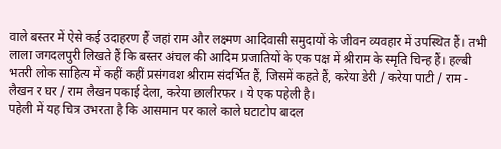वाले बस्तर में ऐसे कई उदाहरण हैं जहां राम और लक्ष्मण आदिवासी समुदायों के जीवन व्यवहार में उपस्थित हैं। तभी लाला जगदलपुरी लिखते हैं कि बस्तर अंचल की आदिम प्रजातियों के एक पक्ष में श्रीराम के स्मृति चिन्ह हैं। हल्बी भतरी लोक साहित्य में कहीं कहीं प्रसंगवश श्रीराम संदर्भित हैं, जिसमें कहते हैं, करेया डेरी / करेया पाटी / राम - लैखन र घर / राम लैखन पकाई देला, करेया छालीरफर । ये एक पहेली है।
पहेली में यह चित्र उभरता है कि आसमान पर काले काले घटाटोप बादल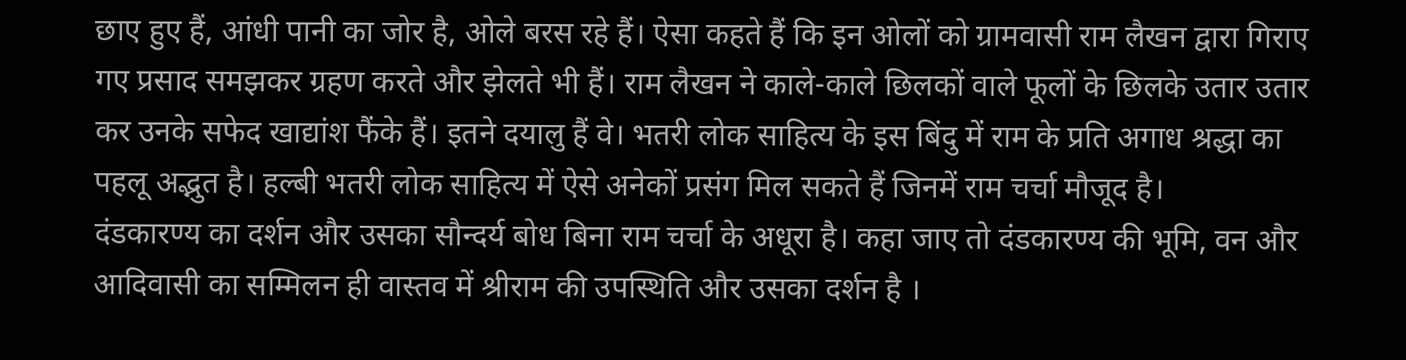छाए हुए हैं, आंधी पानी का जोर है, ओले बरस रहे हैं। ऐसा कहते हैं कि इन ओलों को ग्रामवासी राम लैखन द्वारा गिराए गए प्रसाद समझकर ग्रहण करते और झेलते भी हैं। राम लैखन ने काले-काले छिलकों वाले फूलों के छिलके उतार उतार कर उनके सफेद खाद्यांश फैंके हैं। इतने दयालु हैं वे। भतरी लोक साहित्य के इस बिंदु में राम के प्रति अगाध श्रद्धा का पहलू अद्भुत है। हल्बी भतरी लोक साहित्य में ऐसे अनेकों प्रसंग मिल सकते हैं जिनमें राम चर्चा मौजूद है।
दंडकारण्य का दर्शन और उसका सौन्दर्य बोध बिना राम चर्चा के अधूरा है। कहा जाए तो दंडकारण्य की भूमि, वन और आदिवासी का सम्मिलन ही वास्तव में श्रीराम की उपस्थिति और उसका दर्शन है ।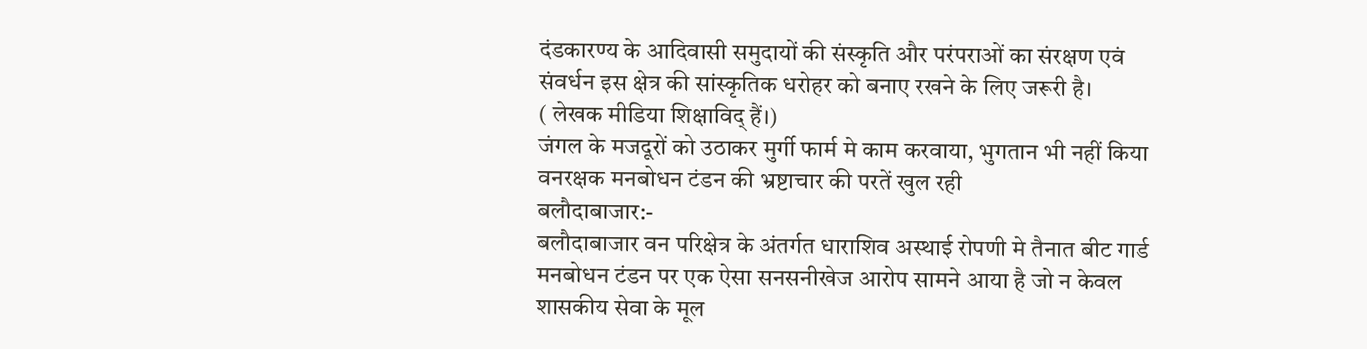दंडकारण्य के आदिवासी समुदायों की संस्कृति और परंपराओं का संरक्षण एवं संवर्धन इस क्षेत्र की सांस्कृतिक धरोहर को बनाए रखने के लिए जरूरी है।
( लेखक मीडिया शिक्षाविद् हैं।)
जंगल के मजदूरों को उठाकर मुर्गी फार्म मे काम करवाया, भुगतान भी नहीं किया वनरक्षक मनबोधन टंडन की भ्रष्टाचार की परतें खुल रही
बलौदाबाजार:-
बलौदाबाजार वन परिक्षेत्र के अंतर्गत धाराशिव अस्थाई रोपणी मे तैनात बीट गार्ड मनबोधन टंडन पर एक ऐसा सनसनीखेज आरोप सामने आया है जो न केवल शासकीय सेवा के मूल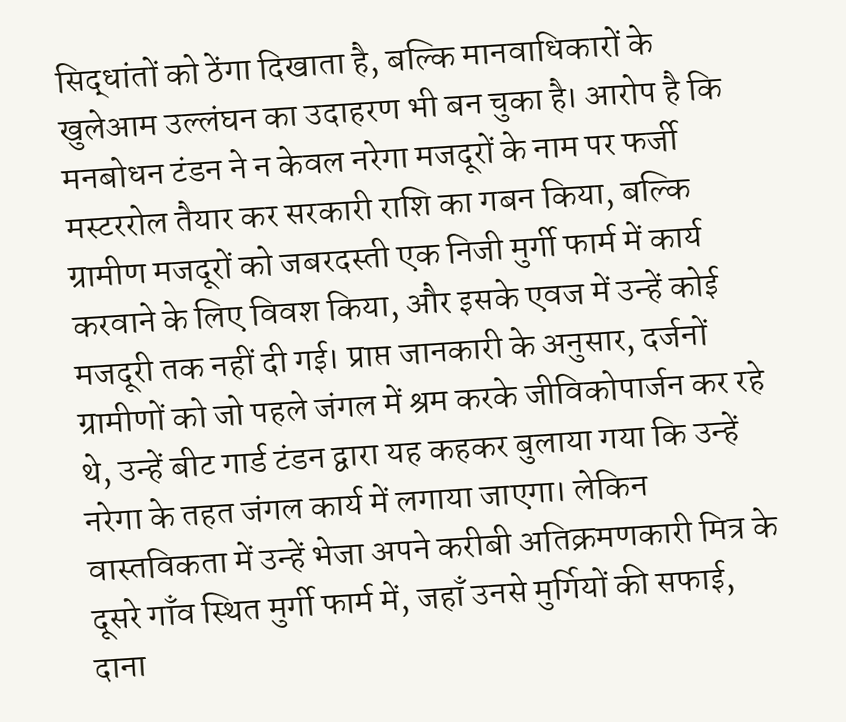सिद्धांतों को ठेंगा दिखाता है, बल्कि मानवाधिकारों के खुलेआम उल्लंघन का उदाहरण भी बन चुका है। आरोप है कि मनबोधन टंडन ने न केवल नरेगा मजदूरों के नाम पर फर्जी मस्टररोल तैयार कर सरकारी राशि का गबन किया, बल्कि ग्रामीण मजदूरों को जबरदस्ती एक निजी मुर्गी फार्म में कार्य करवाने के लिए विवश किया, और इसके एवज में उन्हें कोई मजदूरी तक नहीं दी गई। प्राप्त जानकारी के अनुसार, दर्जनों ग्रामीणों को जो पहले जंगल में श्रम करके जीविकोपार्जन कर रहे थे, उन्हें बीट गार्ड टंडन द्वारा यह कहकर बुलाया गया कि उन्हें नरेगा के तहत जंगल कार्य में लगाया जाएगा। लेकिन वास्तविकता में उन्हें भेजा अपने करीबी अतिक्रमणकारी मित्र के दूसरे गाँव स्थित मुर्गी फार्म में, जहाँ उनसे मुर्गियों की सफाई, दाना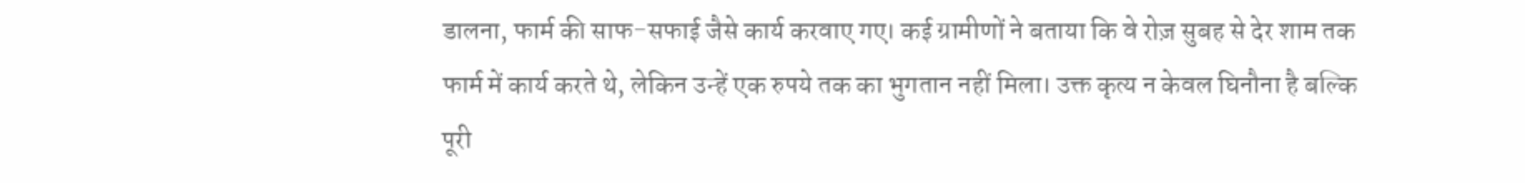डालना, फार्म की साफ-सफाई जैसे कार्य करवाए गए। कई ग्रामीणों ने बताया कि वे रोज़ सुबह से देर शाम तक फार्म में कार्य करते थे, लेकिन उन्हें एक रुपये तक का भुगतान नहीं मिला। उक्त कृत्य न केवल घिनौना है बल्कि पूरी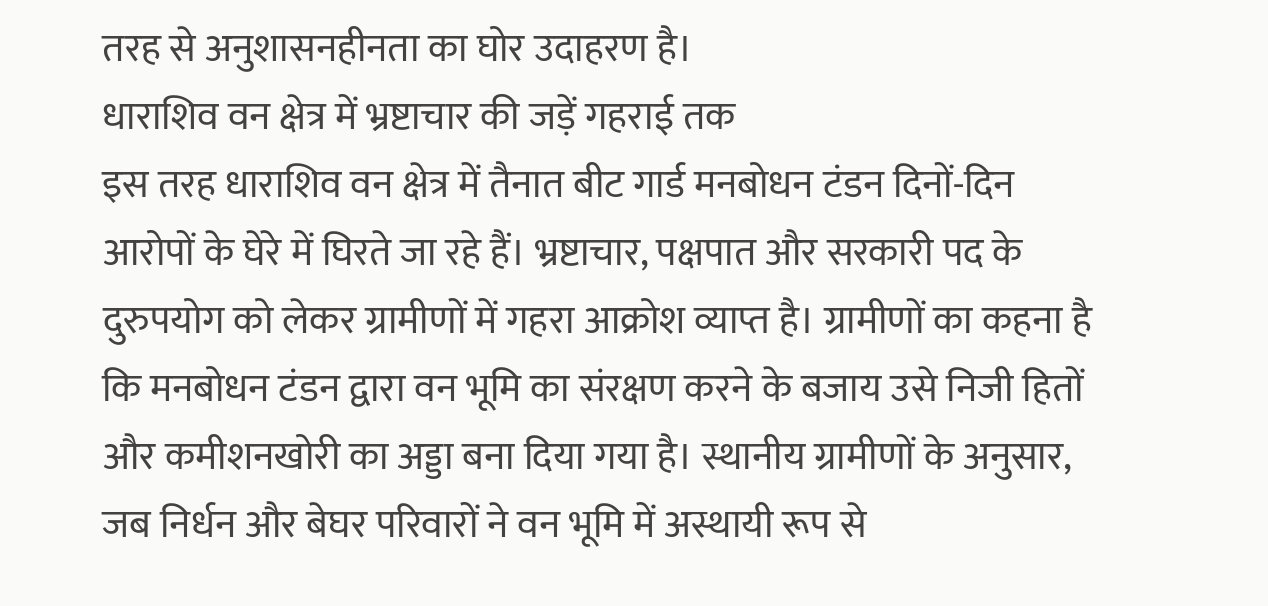तरह से अनुशासनहीनता का घोर उदाहरण है।
धाराशिव वन क्षेत्र में भ्रष्टाचार की जड़ें गहराई तक
इस तरह धाराशिव वन क्षेत्र में तैनात बीट गार्ड मनबोधन टंडन दिनों-दिन आरोपों के घेरे में घिरते जा रहे हैं। भ्रष्टाचार, पक्षपात और सरकारी पद के दुरुपयोग को लेकर ग्रामीणों में गहरा आक्रोश व्याप्त है। ग्रामीणों का कहना है कि मनबोधन टंडन द्वारा वन भूमि का संरक्षण करने के बजाय उसे निजी हितों और कमीशनखोरी का अड्डा बना दिया गया है। स्थानीय ग्रामीणों के अनुसार, जब निर्धन और बेघर परिवारों ने वन भूमि में अस्थायी रूप से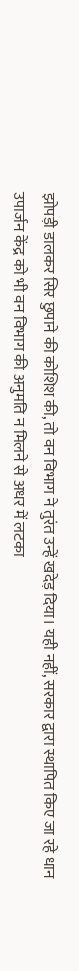झोपड़ी डालकर सिर छुपाने की कोशिश की, तो वन विभाग ने तुरंत उन्हें खदेड़ दिया। यही नहीं, सरकार द्वारा स्थापित किए जा रहे धान उपार्जन केंद्र को भी वन विभाग की अनुमति न मिलने से अधर में लटका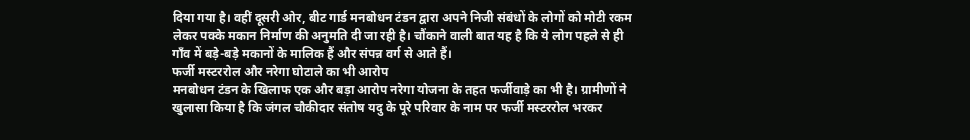दिया गया है। वहीं दूसरी ओर, बीट गार्ड मनबोधन टंडन द्वारा अपने निजी संबंधों के लोगों को मोटी रकम लेकर पक्के मकान निर्माण की अनुमति दी जा रही है। चौंकाने वाली बात यह है कि ये लोग पहले से ही गाँव में बड़े-बड़े मकानों के मालिक हैं और संपन्न वर्ग से आते हैं।
फर्जी मस्टररोल और नरेगा घोटाले का भी आरोप
मनबोधन टंडन के खिलाफ एक और बड़ा आरोप नरेगा योजना के तहत फर्जीवाड़े का भी है। ग्रामीणों ने खुलासा किया है कि जंगल चौकीदार संतोष यदु के पूरे परिवार के नाम पर फर्जी मस्टररोल भरकर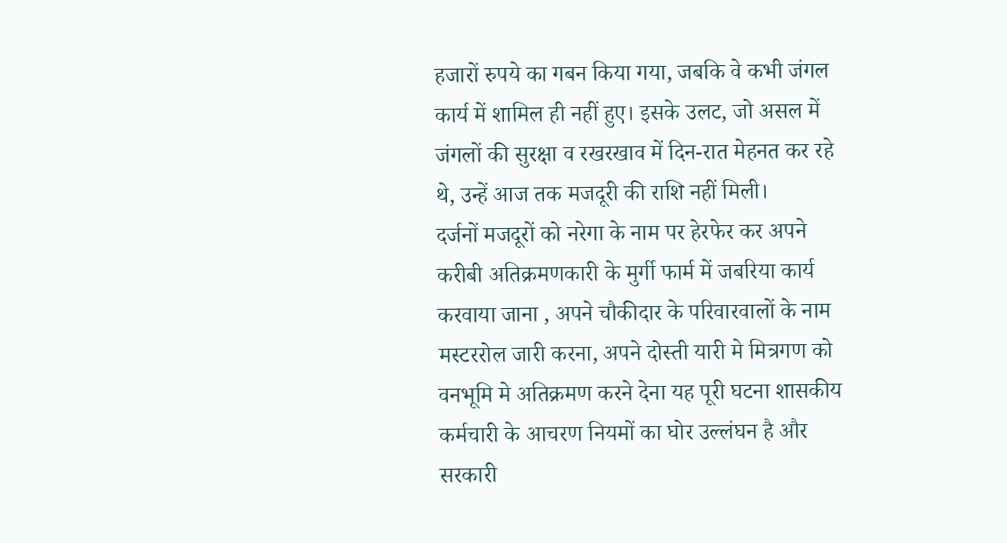हजारों रुपये का गबन किया गया, जबकि वे कभी जंगल कार्य में शामिल ही नहीं हुए। इसके उलट, जो असल में जंगलों की सुरक्षा व रखरखाव में दिन-रात मेहनत कर रहे थे, उन्हें आज तक मजदूरी की राशि नहीं मिली।
दर्जनों मजदूरों को नरेगा के नाम पर हेरफेर कर अपने करीबी अतिक्रमणकारी के मुर्गी फार्म में जबरिया कार्य करवाया जाना , अपने चौकीदार के परिवारवालों के नाम मस्टररोल जारी करना, अपने दोस्ती यारी मे मित्रगण को वनभूमि मे अतिक्रमण करने देना यह पूरी घटना शासकीय कर्मचारी के आचरण नियमों का घोर उल्लंघन है और सरकारी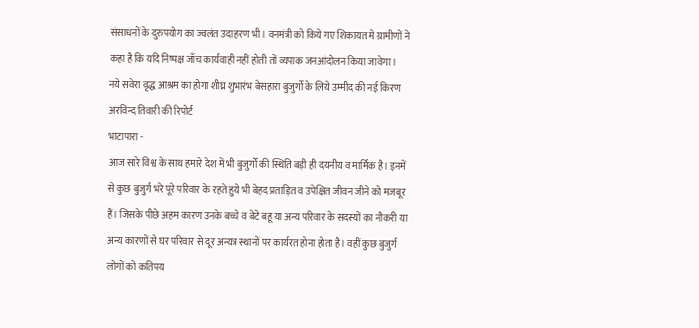संसाधनों के दुरुपयोग का ज्वलंत उदाहरण भी। वनमंत्री को किये गए शिकायत मे ग्रामीणों ने कहा है कि यदि निष्पक्ष जाँच कार्यवाही नहीं होती तों व्यपाक जनआंदोलन किया जावेगा।
नये सवेरा वृद्ध आश्रम का होगा शीघ्र शुभारंभ बेसहारा बुजुर्गो के लिये उम्मीद की नई किरण
अरविन्द तिवारी की रिपोर्ट
भाटापारा -
आज सारे विश्व के साथ हमारे देश में भी बुजुर्गों की स्थिति बड़ी ही दयनीय व मार्मिक है। इनमें से कुछ बुजुर्ग भरे पूरे परिवार के रहते हुये भी बेहद प्रताड़ित व उपेक्षित जीवन जीने को मजबूर हैं। जिसके पीछे अहम कारण उनके बच्चे व बेटे बहू या अन्य परिवार के सदस्यों का नौकरी या अन्य कारणों से घर परिवार से दूर अन्यत्र स्थानों पर कार्यरत होना होता है। वहीं कुछ बुजुर्ग लोगों को कतिपय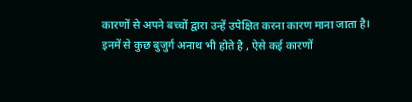कारणों से अपने बच्चों द्वारा उन्हें उपेक्षित करना कारण माना जाता है। इनमें से कुछ बुजुर्ग अनाथ भी होते है , ऐसे कई कारणों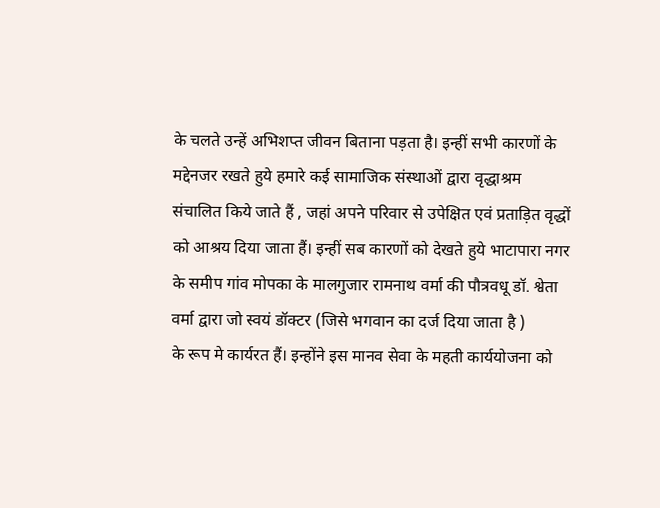के चलते उन्हें अभिशप्त जीवन बिताना पड़ता है। इन्हीं सभी कारणों के मद्देनजर रखते हुये हमारे कई सामाजिक संस्थाओं द्वारा वृद्धाश्रम संचालित किये जाते हैं , जहां अपने परिवार से उपेक्षित एवं प्रताड़ित वृद्धों को आश्रय दिया जाता हैं। इन्हीं सब कारणों को देखते हुये भाटापारा नगर के समीप गांव मोपका के मालगुजार रामनाथ वर्मा की पौत्रवधू डॉ. श्वेता वर्मा द्वारा जो स्वयं डॉक्टर (जिसे भगवान का दर्ज दिया जाता है )
के रूप मे कार्यरत हैं। इन्होंने इस मानव सेवा के महती कार्ययोजना को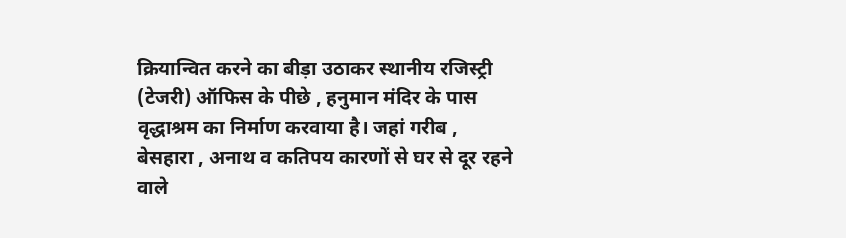क्रियान्वित करने का बीड़ा उठाकर स्थानीय रजिस्ट्री (टेजरी) ऑफिस के पीछे , हनुमान मंदिर के पास वृद्धाश्रम का निर्माण करवाया है। जहां गरीब , बेसहारा , अनाथ व कतिपय कारणों से घर से दूर रहने वाले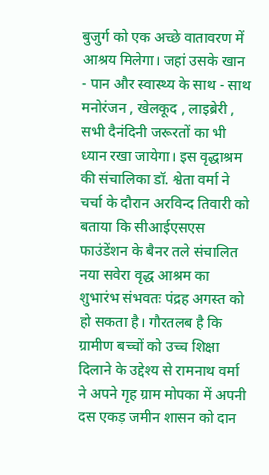बुजुर्ग को एक अच्छे वातावरण में आश्रय मिलेगा। जहां उसके खान - पान और स्वास्थ्य के साथ - साथ मनोरंजन , खेलकूद , लाइब्रेरी , सभी दैनंदिनी जरूरतों का भी ध्यान रखा जायेगा। इस वृद्धाश्रम की संचालिका डॉ. श्वेता वर्मा ने चर्चा के दौरान अरविन्द तिवारी को बताया कि सीआईएसएस फाउंडेंशन के बैनर तले संचालित नया सवेरा वृद्ध आश्रम का शुभारंभ संभवतः पंद्रह अगस्त को हो सकता है। गौरतलब है कि ग्रामीण बच्चों को उच्च शिक्षा दिलाने के उद्देश्य से रामनाथ वर्मा ने अपने गृह ग्राम मोपका में अपनी दस एकड़ जमीन शासन को दान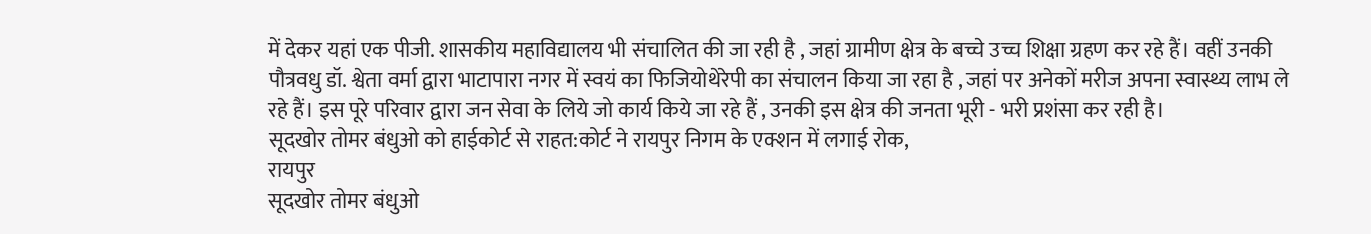में देकर यहां एक पीजी. शासकीय महाविद्यालय भी संचालित की जा रही है , जहां ग्रामीण क्षेत्र के बच्चे उच्च शिक्षा ग्रहण कर रहे हैं। वहीं उनकी पौत्रवधु डॉ. श्वेता वर्मा द्वारा भाटापारा नगर में स्वयं का फिजियोथेरेपी का संचालन किया जा रहा है , जहां पर अनेकों मरीज अपना स्वास्थ्य लाभ ले रहे हैं। इस पूरे परिवार द्वारा जन सेवा के लिये जो कार्य किये जा रहे हैं , उनकी इस क्षेत्र की जनता भूरी - भरी प्रशंसा कर रही है।
सूदखोर तोमर बंधुओ को हाईकोर्ट से राहत:कोर्ट ने रायपुर निगम के एक्शन में लगाई रोक,
रायपुर
सूदखोर तोमर बंधुओ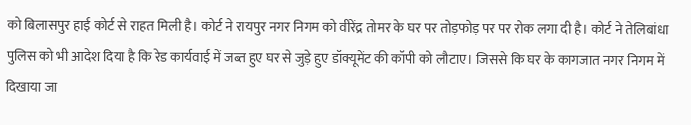को बिलासपुर हाई कोर्ट से राहत मिली है। कोर्ट ने रायपुर नगर निगम को वीरेंद्र तोमर के घर पर तोड़फोड़ पर पर रोक लगा दी है। कोर्ट ने तेलिबांधा पुलिस को भी आदेश दिया है कि रेड कार्यवाई में जब्त हुए घर से जुड़े हुए डॉक्यूमेंट की कॉपी को लौटाए। जिससे कि घर के कागजात नगर निगम में दिखाया जा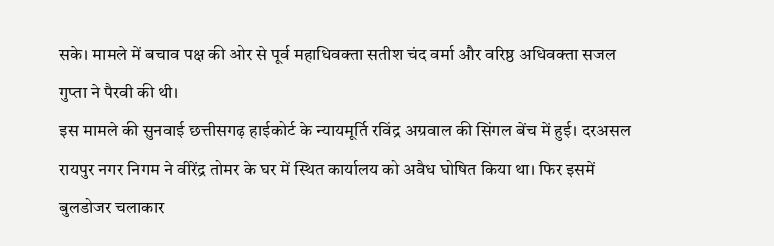सके। मामले में बचाव पक्ष की ओर से पूर्व महाधिवक्ता सतीश चंद वर्मा और वरिष्ठ अधिवक्ता सजल गुप्ता ने पैरवी की थी।
इस मामले की सुनवाई छत्तीसगढ़ हाईकोर्ट के न्यायमूर्ति रविंद्र अग्रवाल की सिंगल बेंच में हुई। दरअसल रायपुर नगर निगम ने वीरेंद्र तोमर के घर में स्थित कार्यालय को अवैध घोषित किया था। फिर इसमें बुलडोजर चलाकार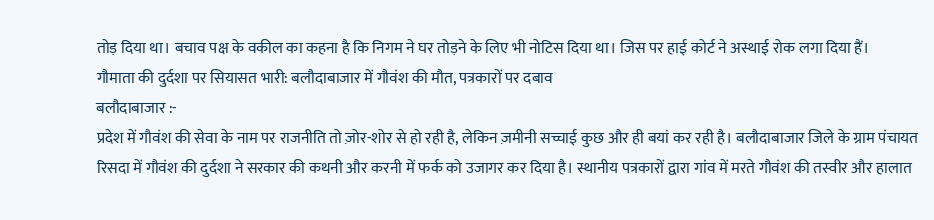तोड़ दिया था। बचाव पक्ष के वकील का कहना है कि निगम ने घर तोड़ने के लिए भी नोटिस दिया था। जिस पर हाई कोर्ट ने अस्थाई रोक लगा दिया हैं।
गौमाता की दुर्दशा पर सियासत भारी: बलौदाबाजार में गौवंश की मौत, पत्रकारों पर दबाव
बलौदाबाजार :-
प्रदेश में गौवंश की सेवा के नाम पर राजनीति तो ज़ोर-शोर से हो रही है, लेकिन ज़मीनी सच्चाई कुछ और ही बयां कर रही है। बलौदाबाजार जिले के ग्राम पंचायत रिसदा में गौवंश की दुर्दशा ने सरकार की कथनी और करनी में फर्क को उजागर कर दिया है। स्थानीय पत्रकारों द्वारा गांव में मरते गौवंश की तस्वीर और हालात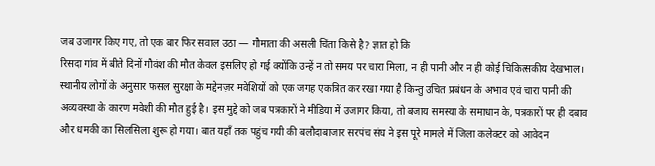जब उजागर किए गए, तो एक बार फिर सवाल उठा — गौमाता की असली चिंता किसे है? ज्ञात हो कि
रिसदा गांव में बीते दिनों गौवंश की मौत केवल इसलिए हो गई क्योंकि उन्हें न तो समय पर चारा मिला, न ही पानी और न ही कोई चिकित्सकीय देखभाल। स्थानीय लोगों के अनुसार फसल सुरक्षा के मद्देनज़र मवेशियों को एक जगह एकत्रित कर रखा गया है किन्तु उचित प्रबंधन के अभाव एवं चारा पानी की अव्यवस्था के कारण मवेशी की मौत हुई है। इस मुद्दे को जब पत्रकारों ने मीडिया में उजागर किया, तो बजाय समस्या के समाधान के, पत्रकारों पर ही दबाव और धमकी का सिलसिला शुरू हो गया। बात यहाँ तक पहुंच गयी की बलौदाबाजार सरपंच संघ ने इस पूरे मामले में जिला कलेक्टर को आवेदन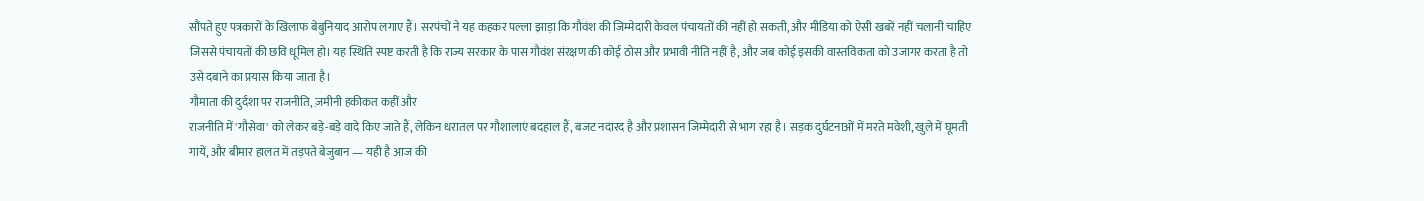सौंपते हुए पत्रकारों के खिलाफ बेबुनियाद आरोप लगाए हैं। सरपंचों ने यह कहकर पल्ला झाड़ा कि गौवंश की जिम्मेदारी केवल पंचायतों की नहीं हो सकती, और मीडिया को ऐसी खबरें नहीं चलानी चाहिए जिससे पंचायतों की छवि धूमिल हो। यह स्थिति स्पष्ट करती है कि राज्य सरकार के पास गौवंश संरक्षण की कोई ठोस और प्रभावी नीति नहीं है, और जब कोई इसकी वास्तविकता को उजागर करता है तो उसे दबाने का प्रयास किया जाता है।
गौमाता की दुर्दशा पर राजनीति, ज़मीनी हकीकत कहीं और
राजनीति में 'गौसेवा' को लेकर बड़े-बड़े वादे किए जाते हैं, लेकिन धरातल पर गौशालाएं बदहाल हैं, बजट नदारद है और प्रशासन जिम्मेदारी से भाग रहा है। सड़क दुर्घटनाओं में मरते मवेशी, खुले में घूमती गायें, और बीमार हालत में तड़पते बेजुबान — यही है आज की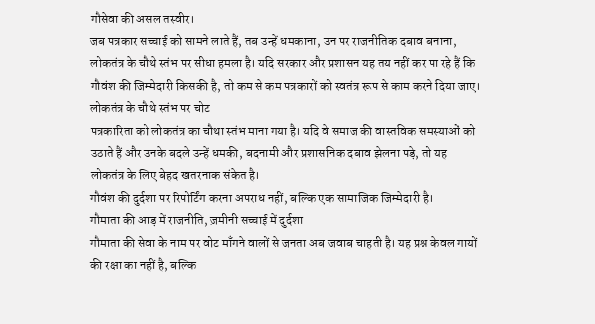गौसेवा की असल तस्वीर।
जब पत्रकार सच्चाई को सामने लाते हैं, तब उन्हें धमकाना, उन पर राजनीतिक दबाव बनाना, लोकतंत्र के चौथे स्तंभ पर सीधा हमला है। यदि सरकार और प्रशासन यह तय नहीं कर पा रहे हैं कि गौवंश की जिम्मेदारी किसकी है, तो कम से कम पत्रकारों को स्वतंत्र रूप से काम करने दिया जाए।
लोकतंत्र के चौथे स्तंभ पर चोट
पत्रकारिता को लोकतंत्र का चौथा स्तंभ माना गया है। यदि वे समाज की वास्तविक समस्याओं को उठाते हैं और उनके बदले उन्हें धमकी, बदनामी और प्रशासनिक दबाव झेलना पड़े, तो यह लोकतंत्र के लिए बेहद खतरनाक संकेत है।
गौवंश की दुर्दशा पर रिपोर्टिंग करना अपराध नहीं, बल्कि एक सामाजिक जिम्मेदारी है।
गौमाता की आड़ में राजनीति, ज़मीनी सच्चाई में दुर्दशा
गौमाता की सेवा के नाम पर वोट माँगने वालों से जनता अब जवाब चाहती है। यह प्रश्न केवल गायों की रक्षा का नहीं है, बल्कि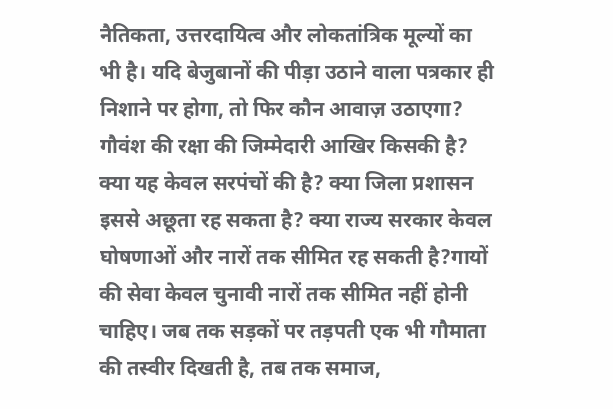नैतिकता, उत्तरदायित्व और लोकतांत्रिक मूल्यों का भी है। यदि बेजुबानों की पीड़ा उठाने वाला पत्रकार ही निशाने पर होगा, तो फिर कौन आवाज़ उठाएगा?
गौवंश की रक्षा की जिम्मेदारी आखिर किसकी है? क्या यह केवल सरपंचों की है? क्या जिला प्रशासन इससे अछूता रह सकता है? क्या राज्य सरकार केवल घोषणाओं और नारों तक सीमित रह सकती है?गायों की सेवा केवल चुनावी नारों तक सीमित नहीं होनी चाहिए। जब तक सड़कों पर तड़पती एक भी गौमाता की तस्वीर दिखती है, तब तक समाज,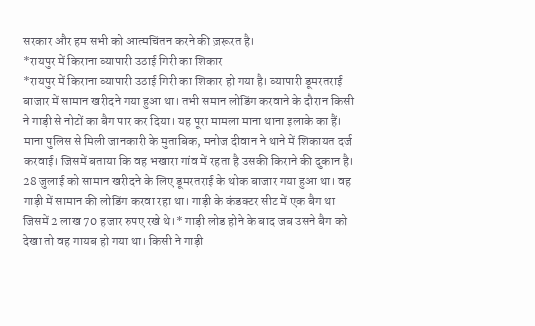सरकार और हम सभी को आत्मचिंतन करने की ज़रूरत है।
*रायपुर में किराना व्यापारी उठाई गिरी का शिकार
*रायपुर में किराना व्यापारी उठाई गिरी का शिकार हो गया है। व्यापारी डूमरतराई बाजार में सामान खरीदने गया हुआ था। तभी समान लोडिंग करवाने के दौरान किसी ने गाड़ी से नोटों का बैग पार कर दिया। यह पूरा मामला माना थाना इलाके का हैं।
माना पुलिस से मिली जानकारी के मुताबिक, मनोज दीवान ने थाने में शिकायत दर्ज करवाई। जिसमें बताया कि वह भखारा गांव में रहता है उसकी किराने की दुकान है। 28 जुलाई को सामान खरीदने के लिए डूमरतराई के थोक बाजार गया हुआ था। वह गाड़ी में सामान की लोडिंग करवा रहा था। गाड़ी के कंडक्टर सीट में एक बैग था जिसमें 2 लाख 70 हजार रुपए रखे थे।* गाड़ी लोड होने के बाद जब उसने बैग को देखा तो वह गायब हो गया था। किसी ने गाड़ी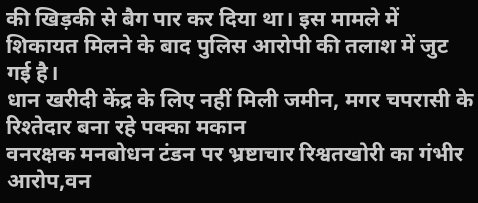की खिड़की से बैग पार कर दिया था। इस मामले में शिकायत मिलने के बाद पुलिस आरोपी की तलाश में जुट गई है।
धान खरीदी केंद्र के लिए नहीं मिली जमीन, मगर चपरासी के रिश्तेदार बना रहे पक्का मकान
वनरक्षक मनबोधन टंडन पर भ्रष्टाचार रिश्वतखोरी का गंभीर आरोप,वन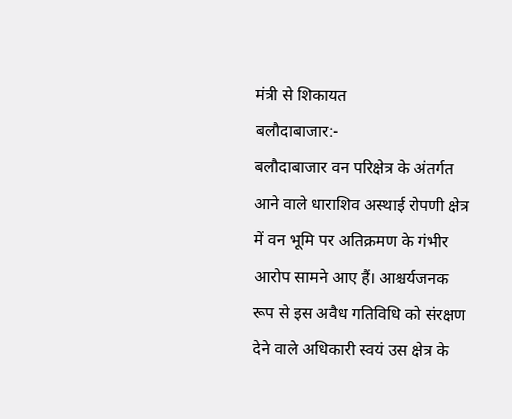मंत्री से शिकायत
बलौदाबाजार:-
बलौदाबाजार वन परिक्षेत्र के अंतर्गत आने वाले धाराशिव अस्थाई रोपणी क्षेत्र में वन भूमि पर अतिक्रमण के गंभीर आरोप सामने आए हैं। आश्चर्यजनक रूप से इस अवैध गतिविधि को संरक्षण देने वाले अधिकारी स्वयं उस क्षेत्र के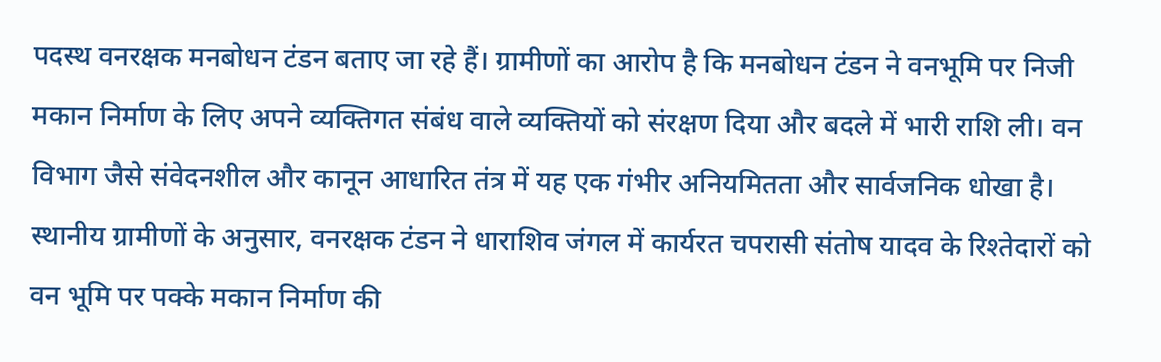पदस्थ वनरक्षक मनबोधन टंडन बताए जा रहे हैं। ग्रामीणों का आरोप है कि मनबोधन टंडन ने वनभूमि पर निजी मकान निर्माण के लिए अपने व्यक्तिगत संबंध वाले व्यक्तियों को संरक्षण दिया और बदले में भारी राशि ली। वन विभाग जैसे संवेदनशील और कानून आधारित तंत्र में यह एक गंभीर अनियमितता और सार्वजनिक धोखा है। स्थानीय ग्रामीणों के अनुसार, वनरक्षक टंडन ने धाराशिव जंगल में कार्यरत चपरासी संतोष यादव के रिश्तेदारों को वन भूमि पर पक्के मकान निर्माण की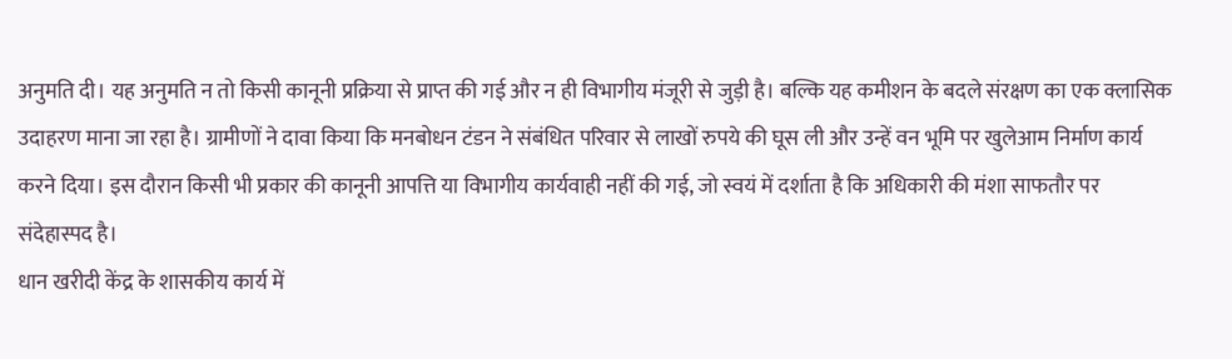अनुमति दी। यह अनुमति न तो किसी कानूनी प्रक्रिया से प्राप्त की गई और न ही विभागीय मंजूरी से जुड़ी है। बल्कि यह कमीशन के बदले संरक्षण का एक क्लासिक उदाहरण माना जा रहा है। ग्रामीणों ने दावा किया कि मनबोधन टंडन ने संबंधित परिवार से लाखों रुपये की घूस ली और उन्हें वन भूमि पर खुलेआम निर्माण कार्य करने दिया। इस दौरान किसी भी प्रकार की कानूनी आपत्ति या विभागीय कार्यवाही नहीं की गई, जो स्वयं में दर्शाता है कि अधिकारी की मंशा साफतौर पर संदेहास्पद है।
धान खरीदी केंद्र के शासकीय कार्य में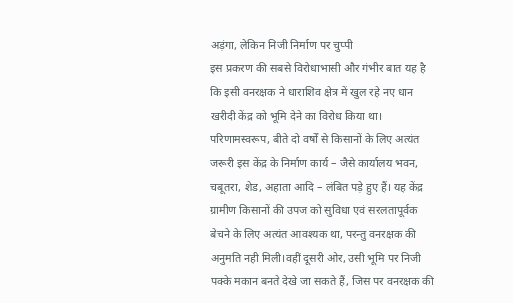अड़ंगा, लेकिन निजी निर्माण पर चुप्पी
इस प्रकरण की सबसे विरोधाभासी और गंभीर बात यह है कि इसी वनरक्षक ने धाराशिव क्षेत्र में खुल रहे नए धान खरीदी केंद्र को भूमि देने का विरोध किया था। परिणामस्वरूप, बीते दो वर्षों से किसानों के लिए अत्यंत जरूरी इस केंद्र के निर्माण कार्य – जैसे कार्यालय भवन, चबूतरा, शेड, अहाता आदि – लंबित पड़े हुए हैं। यह केंद्र ग्रामीण किसानों की उपज को सुविधा एवं सरलतापूर्वक बेचने के लिए अत्यंत आवश्यक था, परन्तु वनरक्षक की अनुमति नही मिली।वहीं दूसरी ओर, उसी भूमि पर निजी पक्के मकान बनते देखे जा सकते हैं, जिस पर वनरक्षक की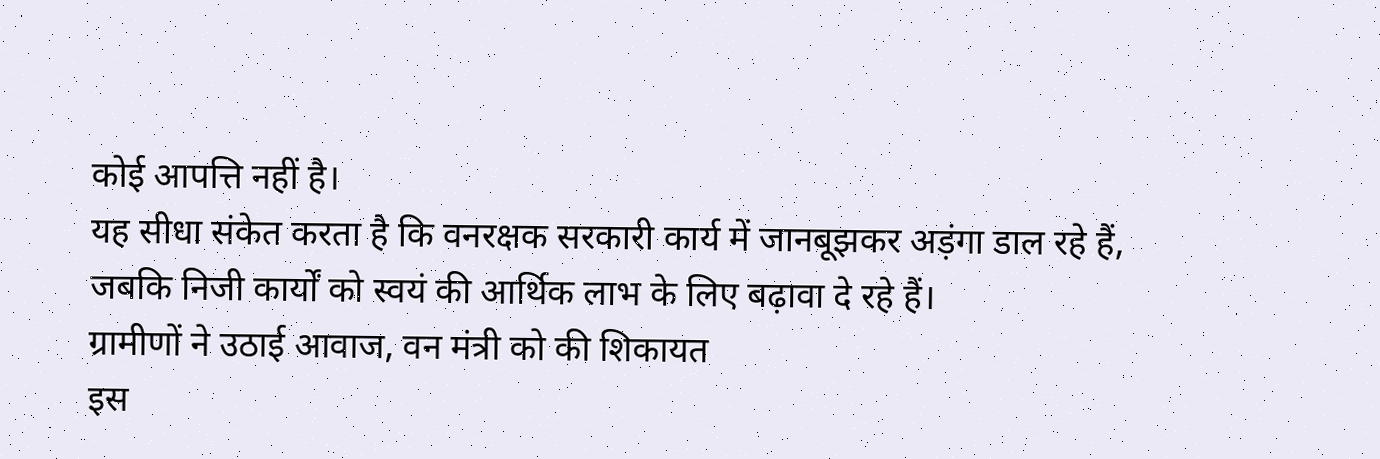कोई आपत्ति नहीं है।
यह सीधा संकेत करता है कि वनरक्षक सरकारी कार्य में जानबूझकर अड़ंगा डाल रहे हैं, जबकि निजी कार्यों को स्वयं की आर्थिक लाभ के लिए बढ़ावा दे रहे हैं।
ग्रामीणों ने उठाई आवाज, वन मंत्री को की शिकायत
इस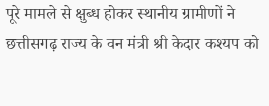पूरे मामले से क्षुब्ध होकर स्थानीय ग्रामीणों ने छत्तीसगढ़ राज्य के वन मंत्री श्री केदार कश्यप को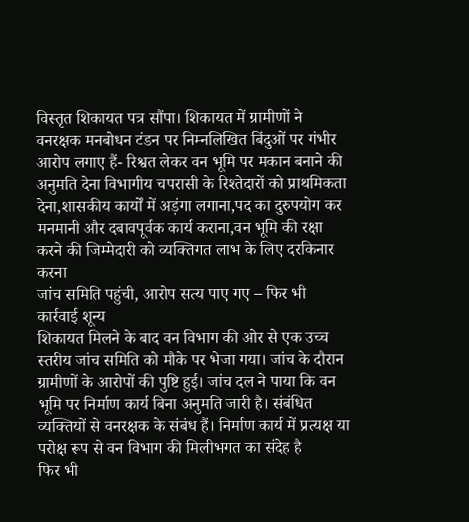विस्तृत शिकायत पत्र सौंपा। शिकायत में ग्रामीणों ने वनरक्षक मनबोधन टंडन पर निम्नलिखित बिंदुओं पर गंभीर आरोप लगाए हैं- रिश्वत लेकर वन भूमि पर मकान बनाने की अनुमति देना विभागीय चपरासी के रिश्तेदारों को प्राथमिकता देना,शासकीय कार्यों में अड़ंगा लगाना,पद का दुरुपयोग कर मनमानी और दबावपूर्वक कार्य कराना,वन भूमि की रक्षा करने की जिम्मेदारी को व्यक्तिगत लाभ के लिए दरकिनार करना
जांच समिति पहुंची, आरोप सत्य पाए गए – फिर भी कार्रवाई शून्य
शिकायत मिलने के बाद वन विभाग की ओर से एक उच्च स्तरीय जांच समिति को मौके पर भेजा गया। जांच के दौरान ग्रामीणों के आरोपों की पुष्टि हुई। जांच दल ने पाया कि वन भूमि पर निर्माण कार्य बिना अनुमति जारी है। संबंधित व्यक्तियों से वनरक्षक के संबंध हैं। निर्माण कार्य में प्रत्यक्ष या परोक्ष रूप से वन विभाग की मिलीभगत का संदेह है
फिर भी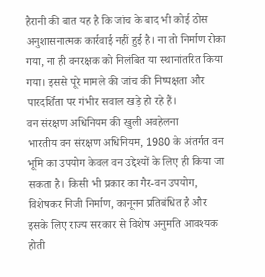हैरानी की बात यह है कि जांच के बाद भी कोई ठोस अनुशासनात्मक कार्रवाई नहीं हुई है। ना तो निर्माण रोका गया, ना ही वनरक्षक को निलंबित या स्थानांतरित किया गया। इससे पूरे मामले की जांच की निष्पक्षता और पारदर्शिता पर गंभीर सवाल खड़े हो रहे हैं।
वन संरक्षण अधिनियम की खुली अवहेलना
भारतीय वन संरक्षण अधिनियम, 1980 के अंतर्गत वन भूमि का उपयोग केवल वन उद्देश्यों के लिए ही किया जा सकता है। किसी भी प्रकार का गैर-वन उपयोग, विशेषकर निजी निर्माण, कानूनन प्रतिबंधित है और इसके लिए राज्य सरकार से विशेष अनुमति आवश्यक होती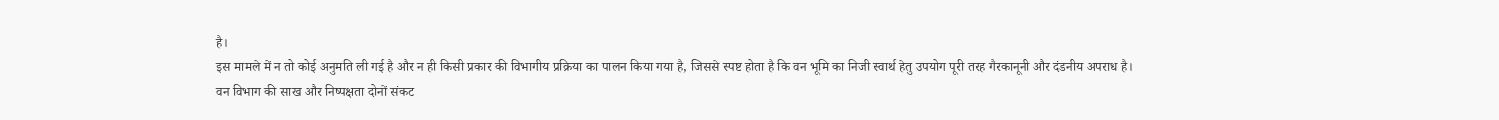है।
इस मामले में न तो कोई अनुमति ली गई है और न ही किसी प्रकार की विभागीय प्रक्रिया का पालन किया गया है, जिससे स्पष्ट होता है कि वन भूमि का निजी स्वार्थ हेतु उपयोग पूरी तरह गैरकानूनी और दंडनीय अपराध है।
वन विभाग की साख और निष्पक्षता दोनों संकट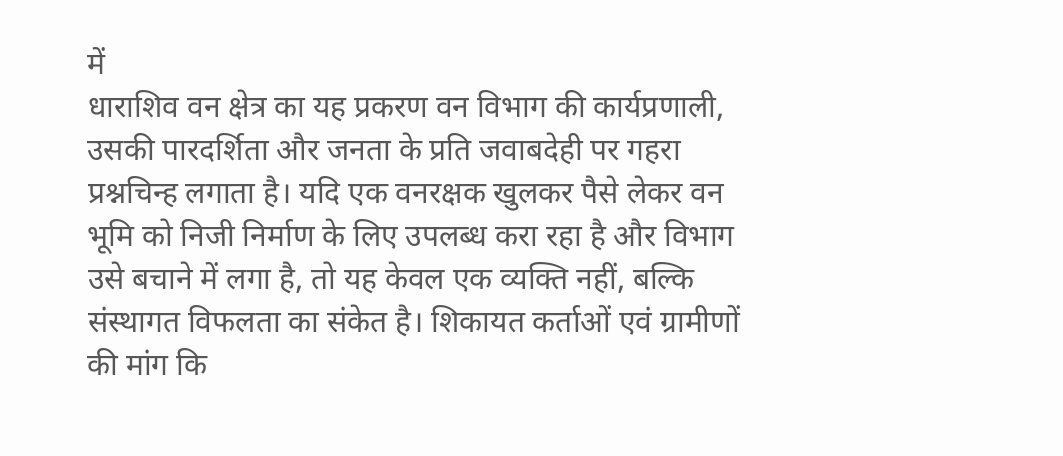में
धाराशिव वन क्षेत्र का यह प्रकरण वन विभाग की कार्यप्रणाली, उसकी पारदर्शिता और जनता के प्रति जवाबदेही पर गहरा प्रश्नचिन्ह लगाता है। यदि एक वनरक्षक खुलकर पैसे लेकर वन भूमि को निजी निर्माण के लिए उपलब्ध करा रहा है और विभाग उसे बचाने में लगा है, तो यह केवल एक व्यक्ति नहीं, बल्कि संस्थागत विफलता का संकेत है। शिकायत कर्ताओं एवं ग्रामीणों की मांग कि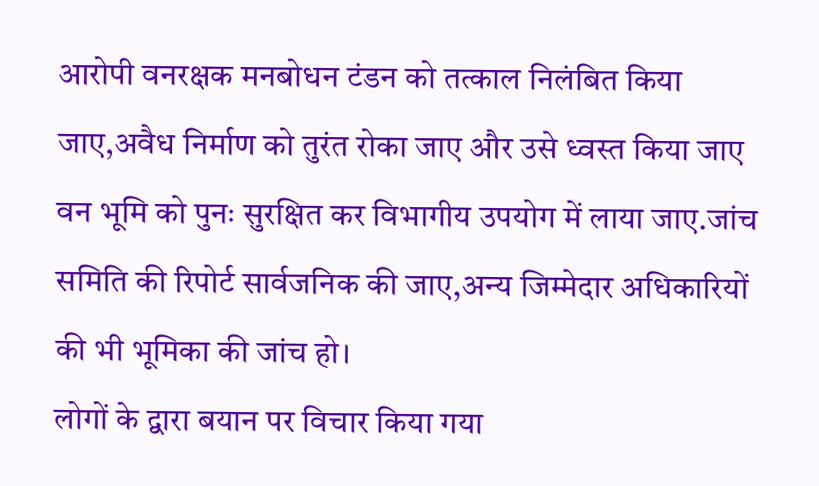आरोपी वनरक्षक मनबोधन टंडन को तत्काल निलंबित किया जाए,अवैध निर्माण को तुरंत रोका जाए और उसे ध्वस्त किया जाए वन भूमि को पुनः सुरक्षित कर विभागीय उपयोग में लाया जाए.जांच समिति की रिपोर्ट सार्वजनिक की जाए,अन्य जिम्मेदार अधिकारियों की भी भूमिका की जांच हो।
लोगों के द्वारा बयान पर विचार किया गया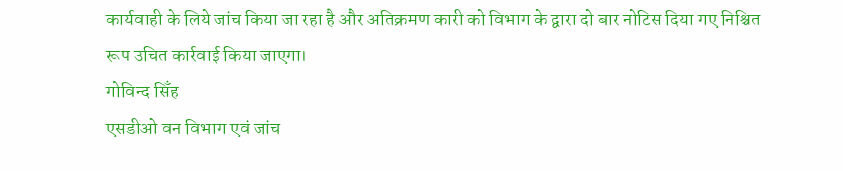कार्यवाही के लिये जांच किया जा रहा है और अतिक्रमण कारी को विभाग के द्वारा दो बार नोटिस दिया गए निश्चित रूप उचित कार्रवाई किया जाएगा।
गोविन्द सिँह
एसडीओ वन विभाग एवं जांच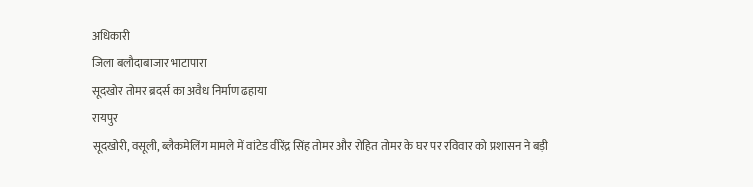अधिकारी
जिला बलौदाबाजार भाटापारा
सूदखोर तोमर ब्रदर्स का अवैध निर्माण ढहाया
रायपुर
सूदखोरी, वसूली, ब्लैकमेलिंग मामले में वांटेड वीरेंद्र सिंह तोमर और रोहित तोमर के घर पर रविवार को प्रशासन ने बड़ी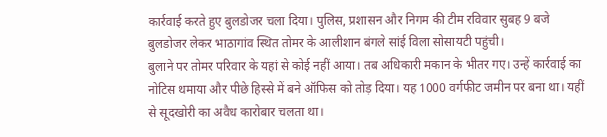कार्रवाई करते हुए बुलडोजर चला दिया। पुलिस, प्रशासन और निगम की टीम रविवार सुबह 9 बजे बुलडोजर लेकर भाठागांव स्थित तोमर के आलीशान बंगले सांई विला सोसायटी पहुंची।
बुलाने पर तोमर परिवार के यहां से कोई नहीं आया। तब अधिकारी मकान के भीतर गए। उन्हें कार्रवाई का नोटिस थमाया और पीछे हिस्से में बने ऑफिस को तोड़ दिया। यह 1000 वर्गफीट जमीन पर बना था। यहीं से सूदखोरी का अवैध कारोबार चलता था।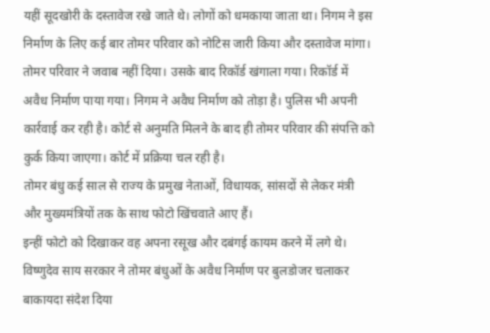यहीं सूदखोरी के दस्तावेज रखे जाते थे। लोगों को धमकाया जाता था। निगम ने इस निर्माण के लिए कई बार तोमर परिवार को नोटिस जारी किया और दस्तावेज मांगा। तोमर परिवार ने जवाब नहीं दिया। उसके बाद रिकॉर्ड खंगाला गया। रिकॉर्ड में अवैध निर्माण पाया गया। निगम ने अवैध निर्माण को तोड़ा है। पुलिस भी अपनी कार्रवाई कर रही है। कोर्ट से अनुमति मिलने के बाद ही तोमर परिवार की संपत्ति को कुर्क किया जाएगा। कोर्ट में प्रक्रिया चल रही है।
तोमर बंधु कई साल से राज्य के प्रमुख नेताओं, विधायक, सांसदों से लेकर मंत्री और मुख्यमंत्रियों तक के साथ फोटो खिंचवाते आए हैं।
इन्हीं फोटो को दिखाकर वह अपना रसूख और दबंगई कायम करने में लगे थे। विष्णुदेव साय सरकार ने तोमर बंधुओं के अवैध निर्माण पर बुलडोजर चलाकर बाकायदा संदेश दिया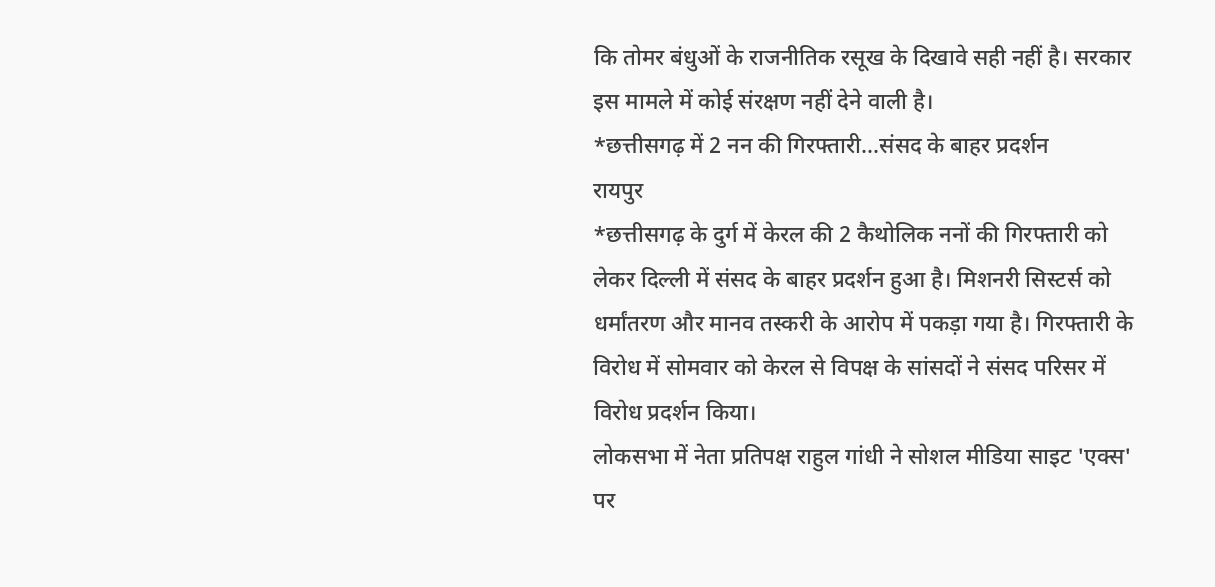कि तोमर बंधुओं के राजनीतिक रसूख के दिखावे सही नहीं है। सरकार इस मामले में कोई संरक्षण नहीं देने वाली है।
*छत्तीसगढ़ में 2 नन की गिरफ्तारी...संसद के बाहर प्रदर्शन
रायपुर
*छत्तीसगढ़ के दुर्ग में केरल की 2 कैथोलिक ननों की गिरफ्तारी को लेकर दिल्ली में संसद के बाहर प्रदर्शन हुआ है। मिशनरी सिस्टर्स को धर्मांतरण और मानव तस्करी के आरोप में पकड़ा गया है। गिरफ्तारी के विरोध में सोमवार को केरल से विपक्ष के सांसदों ने संसद परिसर में विरोध प्रदर्शन किया।
लोकसभा में नेता प्रतिपक्ष राहुल गांधी ने सोशल मीडिया साइट 'एक्स' पर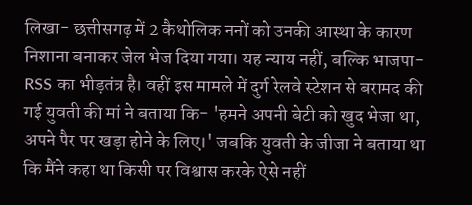लिखा- छत्तीसगढ़ में 2 कैथोलिक ननों को उनकी आस्था के कारण निशाना बनाकर जेल भेज दिया गया। यह न्याय नहीं, बल्कि भाजपा-RSS का भीड़तंत्र है। वहीं इस मामले में दुर्ग रेलवे स्टेशन से बरामद की गई युवती की मां ने बताया कि- 'हमने अपनी बेटी को खुद भेजा था, अपने पैर पर खड़ा होने के लिए।' जबकि युवती के जीजा ने बताया था कि मैंने कहा था किसी पर विश्वास करके ऐसे नहीं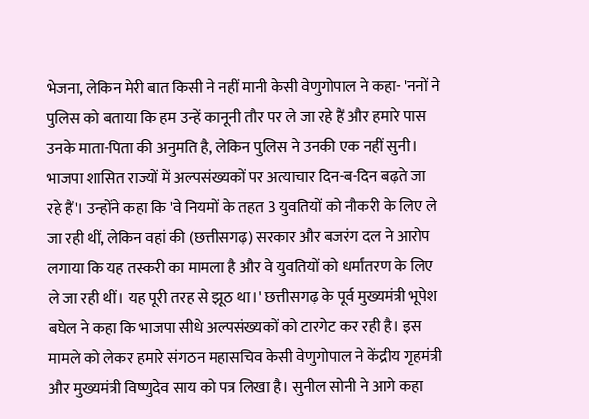भेजना, लेकिन मेरी बात किसी ने नहीं मानी केसी वेणुगोपाल ने कहा- 'ननों ने पुलिस को बताया कि हम उन्हें कानूनी तौर पर ले जा रहे हैं और हमारे पास उनके माता-पिता की अनुमति है, लेकिन पुलिस ने उनकी एक नहीं सुनी।
भाजपा शासित राज्यों में अल्पसंख्यकों पर अत्याचार दिन-ब-दिन बढ़ते जा रहे हैं'। उन्होंने कहा कि 'वे नियमों के तहत 3 युवतियों को नौकरी के लिए ले जा रही थीं, लेकिन वहां की (छत्तीसगढ़) सरकार और बजरंग दल ने आरोप लगाया कि यह तस्करी का मामला है और वे युवतियों को धर्मांतरण के लिए ले जा रही थीं। यह पूरी तरह से झूठ था।' छत्तीसगढ़ के पूर्व मुख्यमंत्री भूपेश बघेल ने कहा कि भाजपा सीधे अल्पसंख्यकों को टारगेट कर रही है। इस मामले को लेकर हमारे संगठन महासचिव केसी वेणुगोपाल ने केंद्रीय गृहमंत्री और मुख्यमंत्री विष्णुदेव साय को पत्र लिखा है। सुनील सोनी ने आगे कहा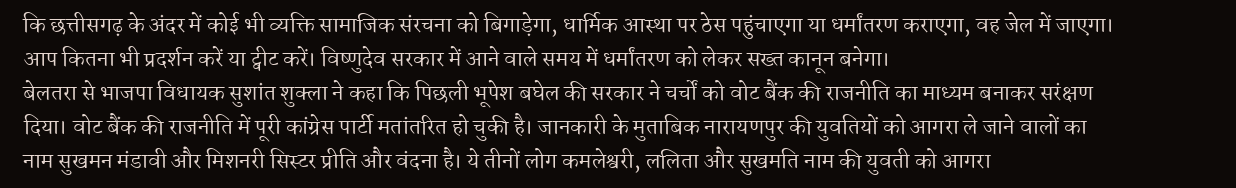कि छत्तीसगढ़ के अंदर में कोई भी व्यक्ति सामाजिक संरचना को बिगाड़ेगा, धार्मिक आस्था पर ठेस पहुंचाएगा या धर्मांतरण कराएगा, वह जेल में जाएगा। आप कितना भी प्रदर्शन करें या ट्वीट करें। विष्णुदेव सरकार में आने वाले समय में धर्मांतरण को लेकर सख्त कानून बनेगा।
बेलतरा से भाजपा विधायक सुशांत शुक्ला ने कहा कि पिछली भूपेश बघेल की सरकार ने चर्चों को वोट बैंक की राजनीति का माध्यम बनाकर सरंक्षण दिया। वोट बैंक की राजनीति में पूरी कांग्रेस पार्टी मतांतरित हो चुकी है। जानकारी के मुताबिक नारायणपुर की युवतियों को आगरा ले जाने वालों का नाम सुखमन मंडावी और मिशनरी सिस्टर प्रीति और वंदना है। ये तीनों लोग कमलेश्वरी, ललिता और सुखमति नाम की युवती को आगरा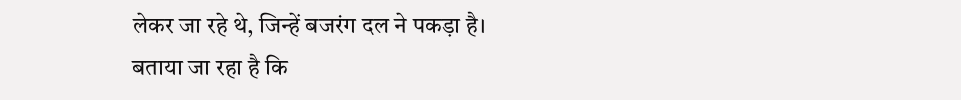लेकर जा रहे थे, जिन्हें बजरंग दल ने पकड़ा है।
बताया जा रहा है कि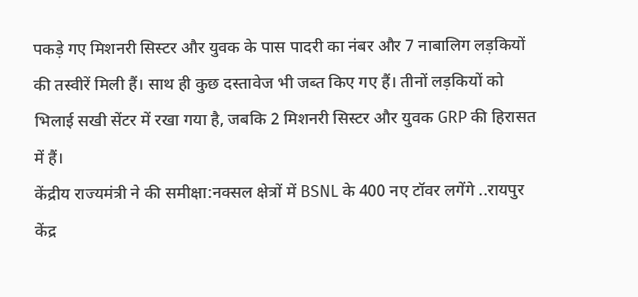पकड़े गए मिशनरी सिस्टर और युवक के पास पादरी का नंबर और 7 नाबालिग लड़कियों की तस्वीरें मिली हैं। साथ ही कुछ दस्तावेज भी जब्त किए गए हैं। तीनों लड़कियों को भिलाई सखी सेंटर में रखा गया है, जबकि 2 मिशनरी सिस्टर और युवक GRP की हिरासत में हैं।
केंद्रीय राज्यमंत्री ने की समीक्षा:नक्सल क्षेत्रों में BSNL के 400 नए टॉवर लगेंगे ..रायपुर
केंद्र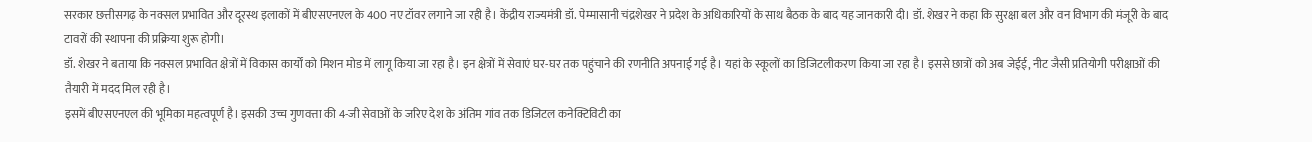सरकार छत्तीसगढ़ के नक्सल प्रभावित और दूरस्थ इलाकों में बीएसएनएल के 400 नए टॉवर लगाने जा रही है। केंद्रीय राज्यमंत्री डॉ. पेम्मासानी चंद्रशेखर ने प्रदेश के अधिकारियों के साथ बैठक के बाद यह जानकारी दी। डॉ. शेखर ने कहा कि सुरक्षा बल और वन विभाग की मंजूरी के बाद टावरों की स्थापना की प्रक्रिया शुरू होगी।
डॉ. शेखर ने बताया कि नक्सल प्रभावित क्षेत्रों में विकास कार्यों को मिशन मोड में लागू किया जा रहा है। इन क्षेत्रों में सेवाएं घर-घर तक पहुंचाने की रणनीति अपनाई गई है। यहां के स्कूलों का डिजिटलीकरण किया जा रहा है। इससे छात्रों को अब जेईई, नीट जैसी प्रतियोगी परीक्षाओं की तैयारी में मदद मिल रही है।
इसमें बीएसएनएल की भूमिका महत्वपूर्ण है। इसकी उच्च गुणवत्ता की 4-जी सेवाओं के जरिए देश के अंतिम गांव तक डिजिटल कनेक्टिविटी का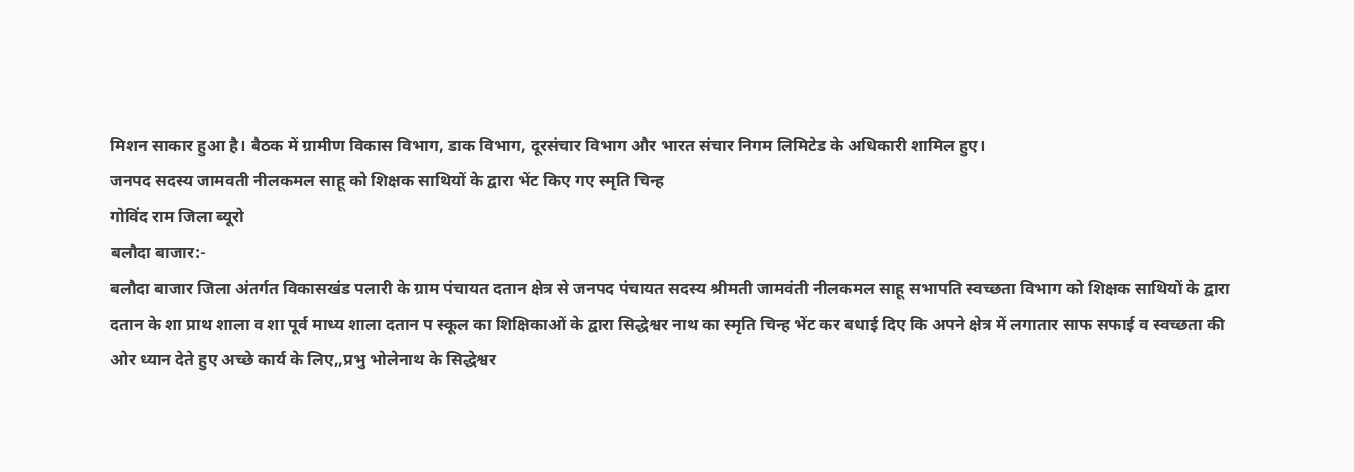मिशन साकार हुआ है। बैठक में ग्रामीण विकास विभाग, डाक विभाग, दूरसंचार विभाग और भारत संचार निगम लिमिटेड के अधिकारी शामिल हुए।
जनपद सदस्य जामवती नीलकमल साहू को शिक्षक साथियों के द्वारा भेंट किए गए स्मृति चिन्ह
गोविंद राम जिला ब्यूरो
बलौदा बाजार:-
बलौदा बाजार जिला अंतर्गत विकासखंड पलारी के ग्राम पंचायत दतान क्षेत्र से जनपद पंचायत सदस्य श्रीमती जामवंती नीलकमल साहू सभापति स्वच्छता विभाग को शिक्षक साथियों के द्वारा दतान के शा प्राथ शाला व शा पूर्व माध्य शाला दतान प स्कूल का शिक्षिकाओं के द्वारा सिद्धेश्वर नाथ का स्मृति चिन्ह भेंट कर बधाई दिए कि अपने क्षेत्र में लगातार साफ सफाई व स्वच्छता की ओर ध्यान देते हुए अच्छे कार्य के लिए,,प्रभु भोलेनाथ के सिद्धेश्वर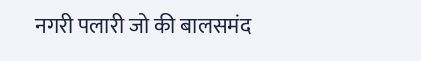नगरी पलारी जो की बालसमंद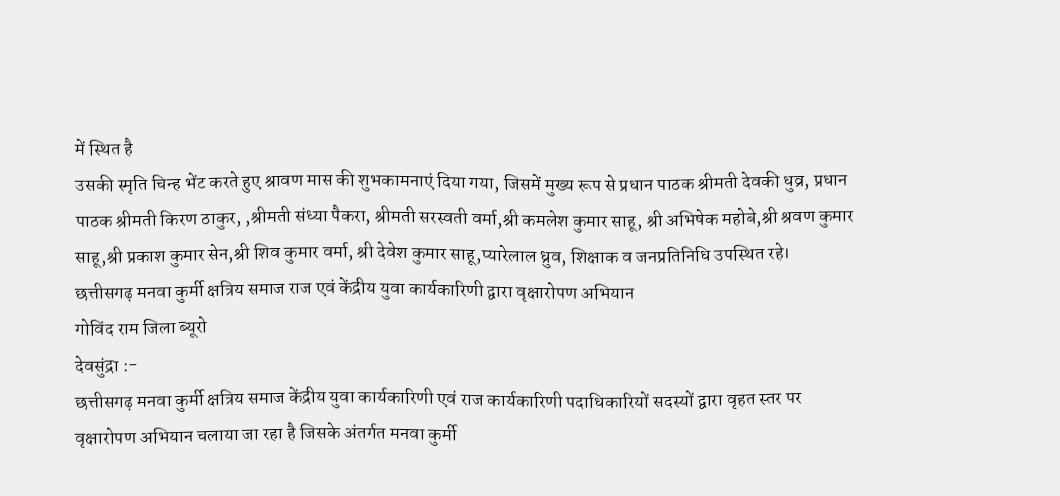में स्थित है
उसकी स्मृति चिन्ह भेंट करते हुए श्रावण मास की शुभकामनाएं दिया गया, जिसमें मुख्य रूप से प्रधान पाठक श्रीमती देवकी धुव्र, प्रधान पाठक श्रीमती किरण ठाकुर, ,श्रीमती संध्या पैकरा, श्रीमती सरस्वती वर्मा,श्री कमलेश कुमार साहू, श्री अभिषेक महोबे,श्री श्रवण कुमार साहू,श्री प्रकाश कुमार सेन,श्री शिव कुमार वर्मा, श्री देवेश कुमार साहू,प्यारेलाल ध्रुव, शिक्षाक व जनप्रतिनिधि उपस्थित रहे।
छत्तीसगढ़ मनवा कुर्मी क्षत्रिय समाज राज एवं केंद्रीय युवा कार्यकारिणी द्वारा वृक्षारोपण अभियान
गोविंद राम जिला ब्यूरो
देवसुंद्रा :-
छत्तीसगढ़ मनवा कुर्मी क्षत्रिय समाज केंद्रीय युवा कार्यकारिणी एवं राज कार्यकारिणी पदाधिकारियों सदस्यों द्वारा वृहत स्तर पर वृक्षारोपण अभियान चलाया जा रहा है जिसके अंतर्गत मनवा कुर्मी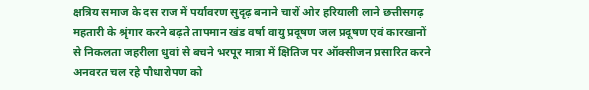क्षत्रिय समाज के दस राज में पर्यावरण सुदृढ़ बनाने चारों ओर हरियाली लाने छत्तीसगढ़ महतारी के श्रृंगार करने बढ़ते तापमान खंड वर्षा वायु प्रदूषण जल प्रदूषण एवं कारखानों से निकलता जहरीला धुवां से बचने भरपूर मात्रा में क्षितिज पर ऑक्सीजन प्रसारित करने अनवरत चल रहे पौधारोपण को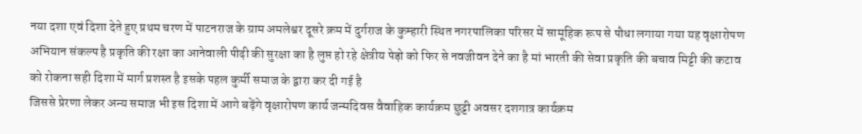नया दशा एवं दिशा देते हुए प्रथम चरण में पाटनराज के ग्राम अमलेश्वर दूसरे क्रम में दुर्गराज के कुम्हारी स्थित नगरपालिका परिसर में सामूहिक रूप से पौधा लगाया गया यह वृक्षारोपण अभियान संकल्प है प्रकृति की रक्षा का आनेवाली पीढ़ी की सुरक्षा का है लुप्त हो रहे क्षेत्रीय पेड़ो को फिर से नवजीवन देने का है मां भारती की सेवा प्रकृति की बचाव मिट्टी की कटाव को रोकना सही दिशा में मार्ग प्रशस्त है इसके पहल कुर्मी समाज के द्वारा कर दी गई है
जिससे प्रेरणा लेकर अन्य समाज भी इस दिशा में आगे बढ़ेंगे वृक्षारोपण कार्य जन्मदिवस वैवाहिक कार्यक्रम छुट्टी अवसर दशगात्र कार्यक्रम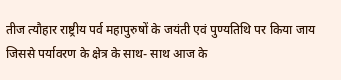तीज त्यौहार राष्ट्रीय पर्व महापुरुषों के जयंती एवं पुण्यतिथि पर किया जाय जिससे पर्यावरण के क्षेत्र के साथ- साथ आज के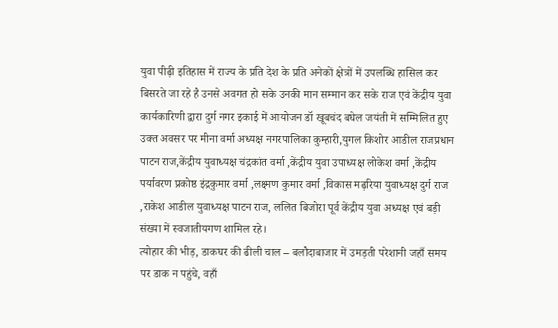युवा पीढ़ी इतिहास में राज्य के प्रति देश के प्रति अनेकों क्षेत्रों में उपलब्धि हासिल कर बिसरते जा रहे है उनसे अवगत हो सके उनकी मान सम्मान कर सके राज एवं केंद्रीय युवा कार्यकारिणी द्वारा दुर्ग नगर इकाई में आयोजन डॉ खूबचंद बघेल जयंती में सम्मिलित हुए उक्त अवसर पर मीना वर्मा अध्यक्ष नगरपालिका कुम्हारी,युगल किशोर आडील राजप्रधान पाटन राज,केंद्रीय युवाध्यक्ष चंद्रकांत वर्मा ,केंद्रीय युवा उपाध्यक्ष लोकेश वर्मा ,केंद्रीय पर्यावरण प्रकोष्ठ इंद्रकुमार वर्मा ,लक्ष्मण कुमार वर्मा ,विकास मढ़रिया युवाध्यक्ष दुर्ग राज ,राकेश आडील युवाध्यक्ष पाटन राज, ललित बिजोरा पूर्व केंद्रीय युवा अध्यक्ष एवं बड़ी संख्या में स्वजातीयगण शामिल रहे।
त्योहार की भीड़, डाकघर की ढीली चाल – बलौदाबाजार में उमड़ती परेशानी जहाँ समय पर डाक न पहुंचे, वहाँ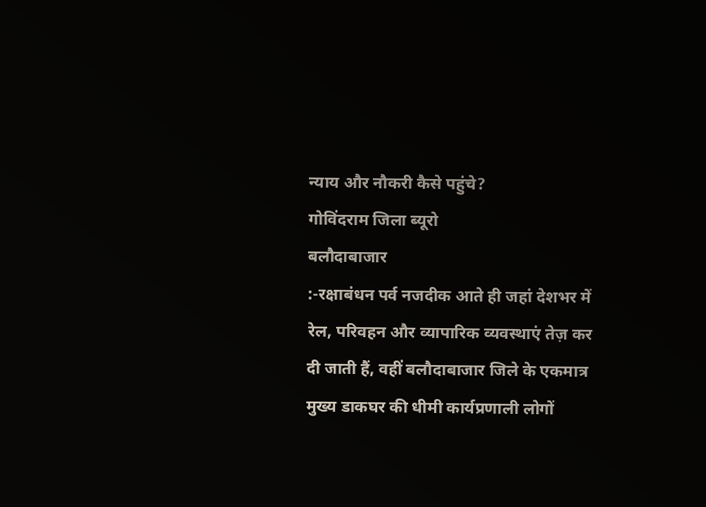न्याय और नौकरी कैसे पहुंचे?
गोविंदराम जिला ब्यूरो
बलौदाबाजार
:-रक्षाबंधन पर्व नजदीक आते ही जहां देशभर में रेल, परिवहन और व्यापारिक व्यवस्थाएं तेज़ कर दी जाती हैं, वहीं बलौदाबाजार जिले के एकमात्र मुख्य डाकघर की धीमी कार्यप्रणाली लोगों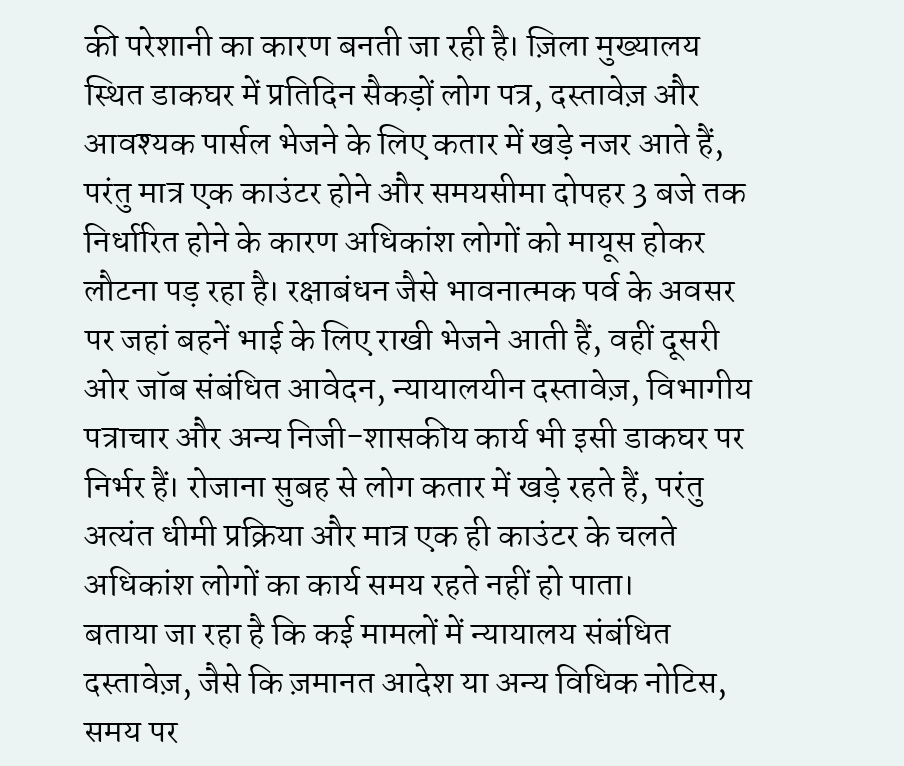की परेशानी का कारण बनती जा रही है। ज़िला मुख्यालय स्थित डाकघर में प्रतिदिन सैकड़ों लोग पत्र, दस्तावेज़ और आवश्यक पार्सल भेजने के लिए कतार में खड़े नजर आते हैं, परंतु मात्र एक काउंटर होने और समयसीमा दोपहर 3 बजे तक निर्धारित होने के कारण अधिकांश लोगों को मायूस होकर लौटना पड़ रहा है। रक्षाबंधन जैसे भावनात्मक पर्व के अवसर पर जहां बहनें भाई के लिए राखी भेजने आती हैं, वहीं दूसरी ओर जॉब संबंधित आवेदन, न्यायालयीन दस्तावेज़, विभागीय पत्राचार और अन्य निजी-शासकीय कार्य भी इसी डाकघर पर निर्भर हैं। रोजाना सुबह से लोग कतार में खड़े रहते हैं, परंतु अत्यंत धीमी प्रक्रिया और मात्र एक ही काउंटर के चलते अधिकांश लोगों का कार्य समय रहते नहीं हो पाता।
बताया जा रहा है कि कई मामलों में न्यायालय संबंधित दस्तावेज़, जैसे कि ज़मानत आदेश या अन्य विधिक नोटिस, समय पर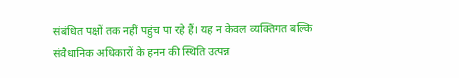संबंधित पक्षों तक नहीं पहुंच पा रहे हैं। यह न केवल व्यक्तिगत बल्कि संवैधानिक अधिकारों के हनन की स्थिति उत्पन्न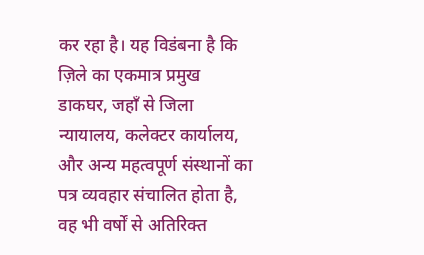कर रहा है। यह विडंबना है कि ज़िले का एकमात्र प्रमुख डाकघर, जहाँ से जिला न्यायालय, कलेक्टर कार्यालय, और अन्य महत्वपूर्ण संस्थानों का पत्र व्यवहार संचालित होता है, वह भी वर्षों से अतिरिक्त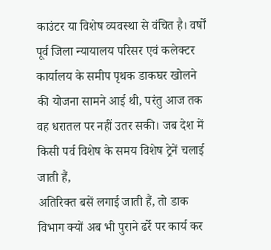काउंटर या विशेष व्यवस्था से वंचित है। वर्षों पूर्व जिला न्यायालय परिसर एवं कलेक्टर कार्यालय के समीप पृथक डाकघर खोलने की योजना सामने आई थी, परंतु आज तक वह धरातल पर नहीं उतर सकी। जब देश में किसी पर्व विशेष के समय विशेष ट्रेनें चलाई जाती हैं,
अतिरिक्त बसें लगाई जाती हैं, तो डाक विभाग क्यों अब भी पुराने ढर्रे पर कार्य कर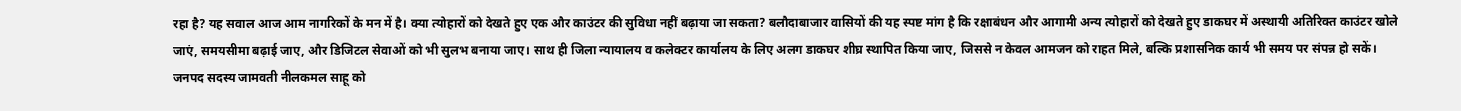रहा है? यह सवाल आज आम नागरिकों के मन में है। क्या त्योहारों को देखते हुए एक और काउंटर की सुविधा नहीं बढ़ाया जा सकता? बलौदाबाजार वासियों की यह स्पष्ट मांग है कि रक्षाबंधन और आगामी अन्य त्योहारों को देखते हुए डाकघर में अस्थायी अतिरिक्त काउंटर खोले जाएं, समयसीमा बढ़ाई जाए, और डिजिटल सेवाओं को भी सुलभ बनाया जाए। साथ ही जिला न्यायालय व कलेक्टर कार्यालय के लिए अलग डाकघर शीघ्र स्थापित किया जाए, जिससे न केवल आमजन को राहत मिले, बल्कि प्रशासनिक कार्य भी समय पर संपन्न हो सकें।
जनपद सदस्य जामवती नीलकमल साहू को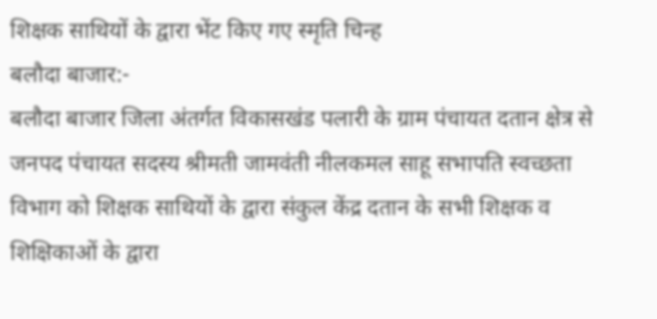शिक्षक साथियों के द्वारा भेंट किए गए स्मृति चिन्ह
बलौदा बाजार:-
बलौदा बाजार जिला अंतर्गत विकासखंड पलारी के ग्राम पंचायत दतान क्षेत्र से जनपद पंचायत सदस्य श्रीमती जामवंती नीलकमल साहू सभापति स्वच्छता विभाग को शिक्षक साथियों के द्वारा संकुल केंद्र दतान के सभी शिक्षक व शिक्षिकाओं के द्वारा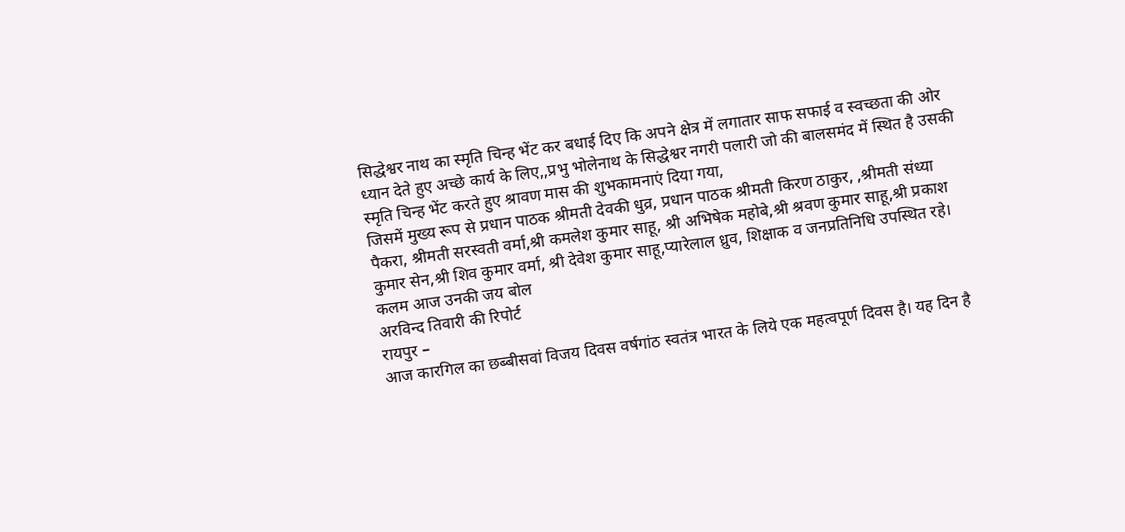सिद्धेश्वर नाथ का स्मृति चिन्ह भेंट कर बधाई दिए कि अपने क्षेत्र में लगातार साफ सफाई व स्वच्छता की ओर ध्यान देते हुए अच्छे कार्य के लिए,,प्रभु भोलेनाथ के सिद्धेश्वर नगरी पलारी जो की बालसमंद में स्थित है उसकी स्मृति चिन्ह भेंट करते हुए श्रावण मास की शुभकामनाएं दिया गया,
जिसमें मुख्य रूप से प्रधान पाठक श्रीमती देवकी धुव्र, प्रधान पाठक श्रीमती किरण ठाकुर, ,श्रीमती संध्या पैकरा, श्रीमती सरस्वती वर्मा,श्री कमलेश कुमार साहू, श्री अभिषेक महोबे,श्री श्रवण कुमार साहू,श्री प्रकाश कुमार सेन,श्री शिव कुमार वर्मा, श्री देवेश कुमार साहू,प्यारेलाल ध्रुव, शिक्षाक व जनप्रतिनिधि उपस्थित रहे।
कलम आज उनकी जय बोल
अरविन्द तिवारी की रिपोर्ट
रायपुर –
आज कारगिल का छब्बीसवां विजय दिवस वर्षगांठ स्वतंत्र भारत के लिये एक महत्वपूर्ण दिवस है। यह दिन है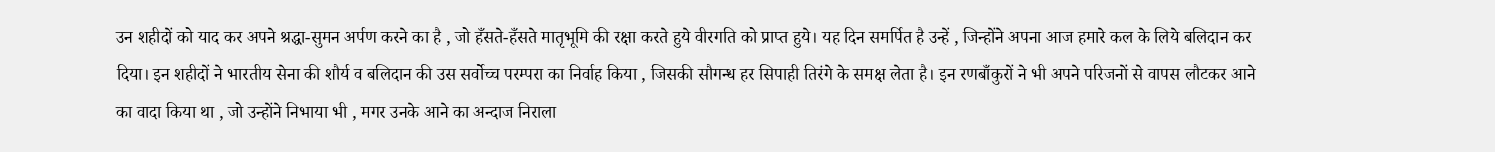उन शहीदों को याद कर अपने श्रद्धा-सुमन अर्पण करने का है , जो हँसते-हँसते मातृभूमि की रक्षा करते हुये वीरगति को प्राप्त हुये। यह दिन समर्पित है उन्हें , जिन्होंने अपना आज हमारे कल के लिये बलिदान कर दिया। इन शहीदों ने भारतीय सेना की शौर्य व बलिदान की उस सर्वोच्च परम्परा का निर्वाह किया , जिसकी सौगन्ध हर सिपाही तिरंगे के समक्ष लेता है। इन रणबाँकुरों ने भी अपने परिजनों से वापस लौटकर आने का वादा किया था , जो उन्होंने निभाया भी , मगर उनके आने का अन्दाज निराला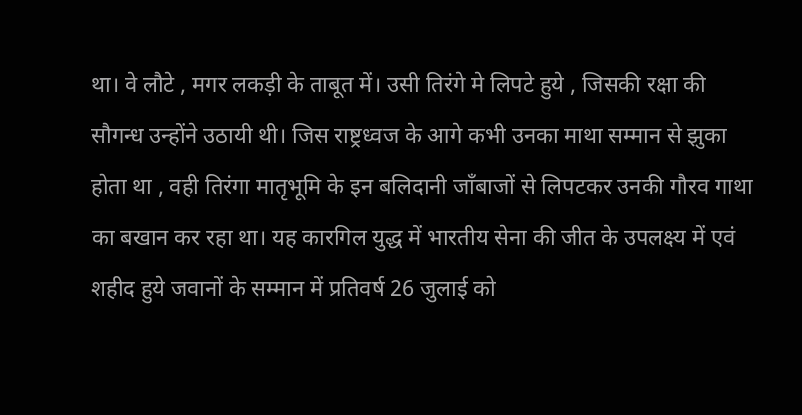था। वे लौटे , मगर लकड़ी के ताबूत में। उसी तिरंगे मे लिपटे हुये , जिसकी रक्षा की सौगन्ध उन्होंने उठायी थी। जिस राष्ट्रध्वज के आगे कभी उनका माथा सम्मान से झुका होता था , वही तिरंगा मातृभूमि के इन बलिदानी जाँबाजों से लिपटकर उनकी गौरव गाथा का बखान कर रहा था। यह कारगिल युद्ध में भारतीय सेना की जीत के उपलक्ष्य में एवं शहीद हुये जवानों के सम्मान में प्रतिवर्ष 26 जुलाई को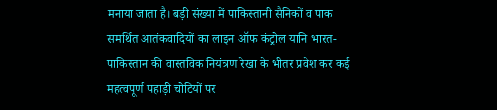मनाया जाता है। बड़ी संख्या में पाकिस्तानी सैनिकों व पाक समर्थित आतंकवादियों का लाइन ऑफ कंट्रोल यानि भारत-पाकिस्तान की वास्तविक नियंत्रण रेखा के भीतर प्रवेश कर कई महत्वपूर्ण पहाड़ी चोटियों पर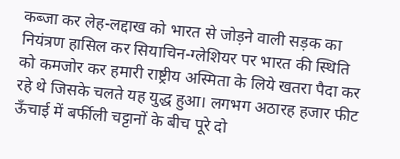कब्जा कर लेह-लद्दाख को भारत से जोड़ने वाली सड़क का नियंत्रण हासिल कर सियाचिन-ग्लेशियर पर भारत की स्थिति को कमजोर कर हमारी राष्ट्रीय अस्मिता के लिये खतरा पैदा कर रहे थे जिसके चलते यह युद्ध हुआ। लगभग अठारह हजार फीट ऊँचाई में बर्फीली चट्टानों के बीच पूरे दो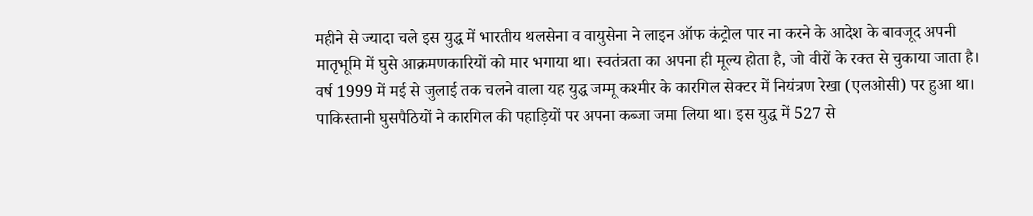महीने से ज्यादा चले इस युद्ध में भारतीय थलसेना व वायुसेना ने लाइन ऑफ कंट्रोल पार ना करने के आदेश के बावजूद अपनी मातृभूमि में घुसे आक्रमणकारियों को मार भगाया था। स्वतंत्रता का अपना ही मूल्य होता है, जो वीरों के रक्त से चुकाया जाता है। वर्ष 1999 में मई से जुलाई तक चलने वाला यह युद्ध जम्मू कश्मीर के कारगिल सेक्टर में नियंत्रण रेखा (एलओसी) पर हुआ था। पाकिस्तानी घुसपैठियों ने कारगिल की पहाड़ियों पर अपना कब्जा जमा लिया था। इस युद्ध में 527 से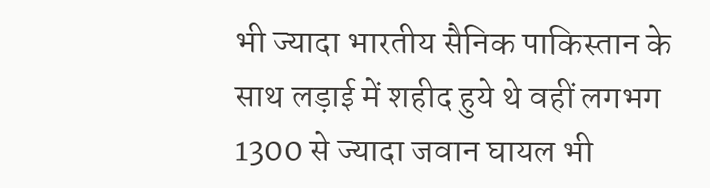भी ज्यादा भारतीय सैनिक पाकिस्तान के साथ लड़ाई में शहीद हुये थे वहीं लगभग 1300 से ज्यादा जवान घायल भी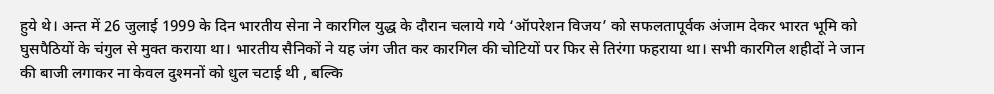हुये थे। अन्त में 26 जुलाई 1999 के दिन भारतीय सेना ने कारगिल युद्ध के दौरान चलाये गये ‘ऑपरेशन विजय’ को सफलतापूर्वक अंजाम देकर भारत भूमि को घुसपैठियों के चंगुल से मुक्त कराया था। भारतीय सैनिकों ने यह जंग जीत कर कारगिल की चोटियों पर फिर से तिरंगा फहराया था। सभी कारगिल शहीदों ने जान की बाजी लगाकर ना केवल दुश्मनों को धुल चटाई थी , बल्कि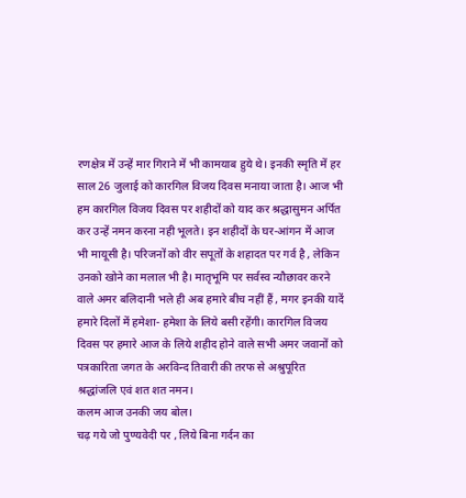रणक्षेत्र में उन्हें मार गिराने में भी कामयाब हुये थे। इनकी स्मृति में हर साल 26 जुलाई को कारगिल विजय दिवस मनाया जाता है। आज भी हम कारगिल विजय दिवस पर शहीदों को याद कर श्रद्धासुमन अर्पित कर उन्हें नमन करना नही भूलते। इन शहीदों के घर-आंगन में आज भी मायूसी है। परिजनों को वीर सपूतों के शहादत पर गर्व है , लेकिन उनको खोने का मलाल भी है। मातृभूमि पर सर्वस्व न्यौछावर करने वाले अमर बलिदानी भले ही अब हमारे बीच नहीं हैं , मगर इनकी यादें हमारे दिलों में हमेशा- हमेशा के लिये बसी रहेंगी। कारगिल विजय दिवस पर हमारे आज के लिये शहीद होने वाले सभी अमर जवानों को पत्रकारिता जगत के अरविन्द तिवारी की तरफ से अश्रुपूरित श्रद्धांजलि एवं शत शत नमन।
कलम आज उनकी जय बोल।
चढ़ गये जो पुण्यवेदी पर , लिये बिना गर्दन का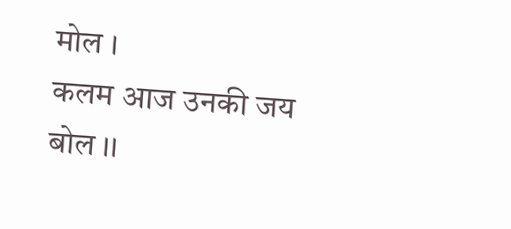मोल ।
कलम आज उनकी जय बोल ।।